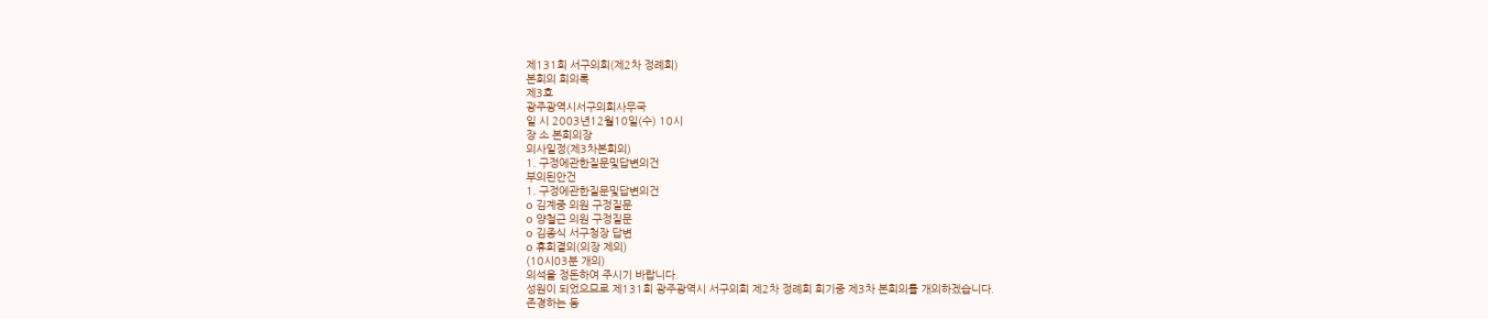제131회 서구의회(제2차 정례회)
본회의 회의록
제3호
광주광역시서구의회사무국
일 시 2003년12월10일(수) 10시
장 소 본회의장
의사일정(제3차본회의)
1. 구정에관한질문및답변의건
부의된안건
1. 구정에관한질문및답변의건
o 김계중 의원 구정질문
o 양철근 의원 구정질문
o 김종식 서구청장 답변
o 휴회결의(의장 제의)
(10시03분 개의)
의석을 정돈하여 주시기 바랍니다.
성원이 되었으므로 제131회 광주광역시 서구의회 제2차 정례회 회기중 제3차 본회의를 개의하겠습니다.
존경하는 동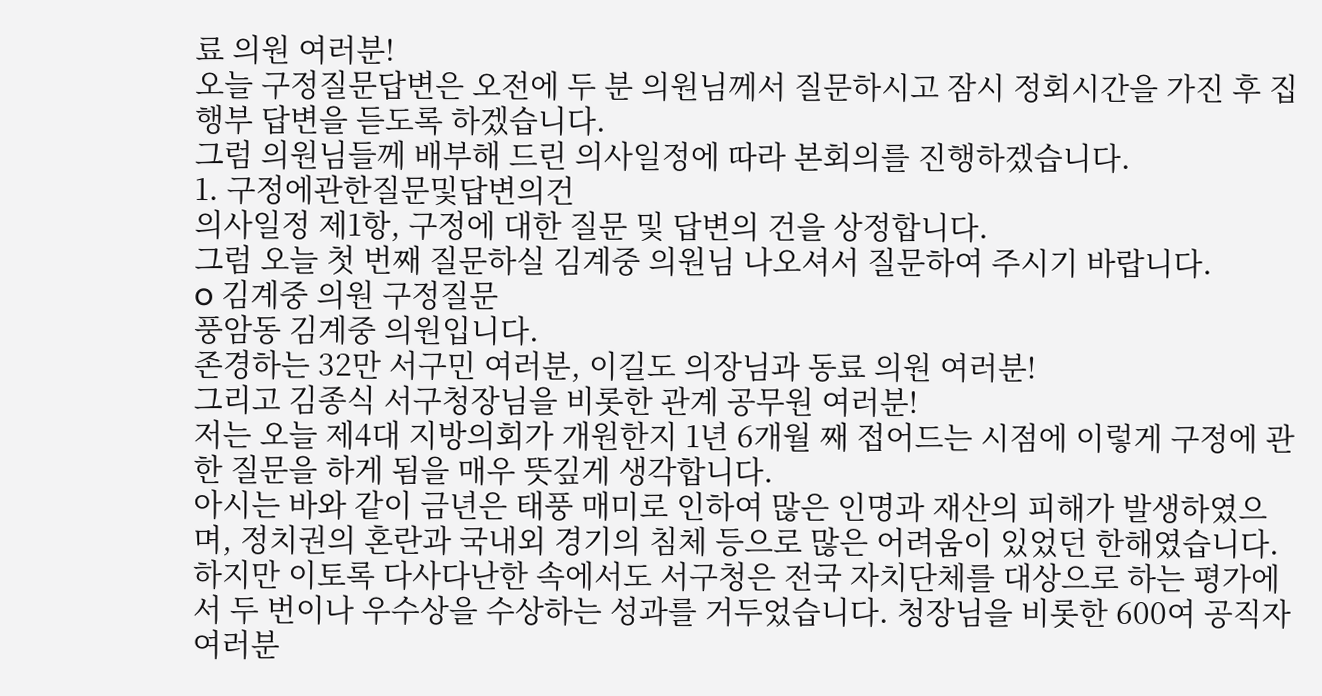료 의원 여러분!
오늘 구정질문답변은 오전에 두 분 의원님께서 질문하시고 잠시 정회시간을 가진 후 집행부 답변을 듣도록 하겠습니다.
그럼 의원님들께 배부해 드린 의사일정에 따라 본회의를 진행하겠습니다.
1. 구정에관한질문및답변의건
의사일정 제1항, 구정에 대한 질문 및 답변의 건을 상정합니다.
그럼 오늘 첫 번째 질문하실 김계중 의원님 나오셔서 질문하여 주시기 바랍니다.
o 김계중 의원 구정질문
풍암동 김계중 의원입니다.
존경하는 32만 서구민 여러분, 이길도 의장님과 동료 의원 여러분!
그리고 김종식 서구청장님을 비롯한 관계 공무원 여러분!
저는 오늘 제4대 지방의회가 개원한지 1년 6개월 째 접어드는 시점에 이렇게 구정에 관한 질문을 하게 됨을 매우 뜻깊게 생각합니다.
아시는 바와 같이 금년은 태풍 매미로 인하여 많은 인명과 재산의 피해가 발생하였으며, 정치권의 혼란과 국내외 경기의 침체 등으로 많은 어려움이 있었던 한해였습니다. 하지만 이토록 다사다난한 속에서도 서구청은 전국 자치단체를 대상으로 하는 평가에서 두 번이나 우수상을 수상하는 성과를 거두었습니다. 청장님을 비롯한 600여 공직자 여러분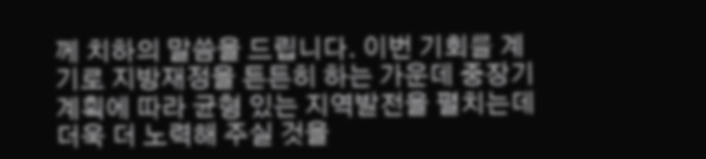께 치하의 말씀을 드립니다. 이번 기회를 계기로 지방재정을 튼튼히 하는 가운데 중장기 계획에 따라 균형 있는 지역발전을 펼치는데 더욱 더 노력해 주실 것을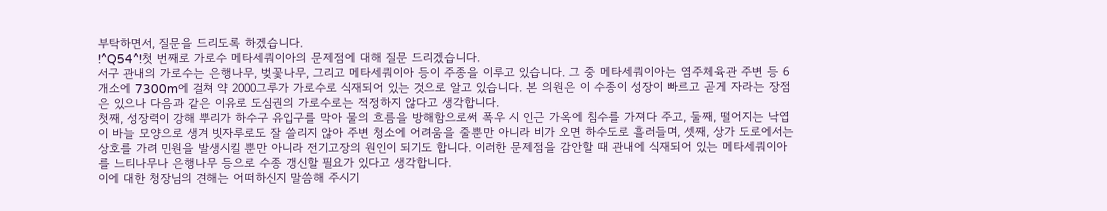부탁하면서, 질문을 드리도록 하겠습니다.
!^Q54^!첫 번째로 가로수 메타세쿼이아의 문제점에 대해 질문 드리겠습니다.
서구 관내의 가로수는 은행나무, 벚꽃나무, 그리고 메타세쿼이아 등이 주종을 이루고 있습니다. 그 중 메타세쿼이아는 염주체육관 주변 등 6개소에 7300m에 걸쳐 약 2000그루가 가로수로 식재되어 있는 것으로 알고 있습니다. 본 의원은 이 수종이 성장이 빠르고 곧게 자라는 장점은 있으나 다음과 같은 이유로 도심권의 가로수로는 적정하지 않다고 생각합니다.
첫째, 성장력이 강해 뿌리가 하수구 유입구를 막아 물의 흐름을 방해함으로써 폭우 시 인근 가옥에 침수를 가져다 주고, 둘째, 떨어지는 낙엽이 바늘 모양으로 생겨 빗자루로도 잘 쓸리지 않아 주변 청소에 어려움을 줄뿐만 아니라 비가 오면 하수도로 흘러들며, 셋째, 상가 도로에서는 상호를 가려 민원을 발생시킬 뿐만 아니라 전기고장의 원인이 되기도 합니다. 이러한 문제점을 감안할 때 관내에 식재되어 있는 메타세쿼이아를 느티나무나 은행나무 등으로 수종 갱신할 필요가 있다고 생각합니다.
이에 대한 청장님의 견해는 어떠하신지 말씀해 주시기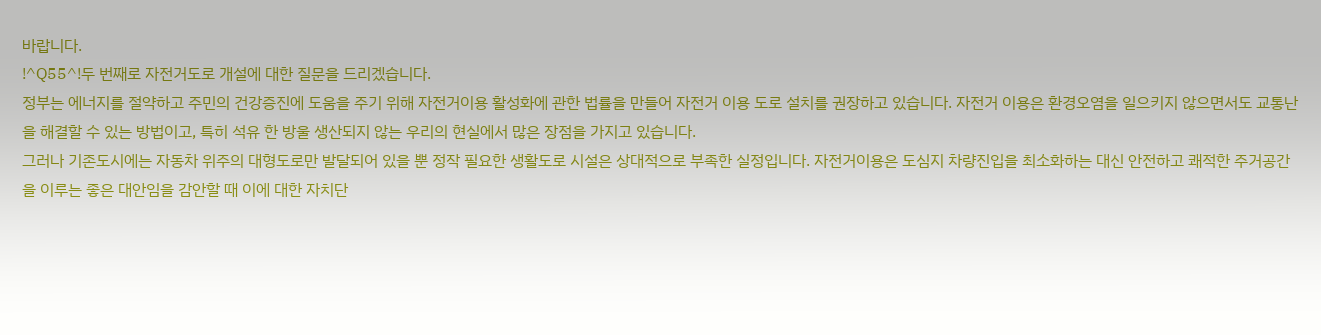바랍니다.
!^Q55^!두 번째로 자전거도로 개설에 대한 질문을 드리겠습니다.
정부는 에너지를 절약하고 주민의 건강증진에 도움을 주기 위해 자전거이용 활성화에 관한 법률을 만들어 자전거 이용 도로 설치를 권장하고 있습니다. 자전거 이용은 환경오염을 일으키지 않으면서도 교통난을 해결할 수 있는 방법이고, 특히 석유 한 방울 생산되지 않는 우리의 현실에서 많은 장점을 가지고 있습니다.
그러나 기존도시에는 자동차 위주의 대형도로만 발달되어 있을 뿐 정작 필요한 생활도로 시설은 상대적으로 부족한 실정입니다. 자전거이용은 도심지 차량진입을 최소화하는 대신 안전하고 쾌적한 주거공간을 이루는 좋은 대안임을 감안할 때 이에 대한 자치단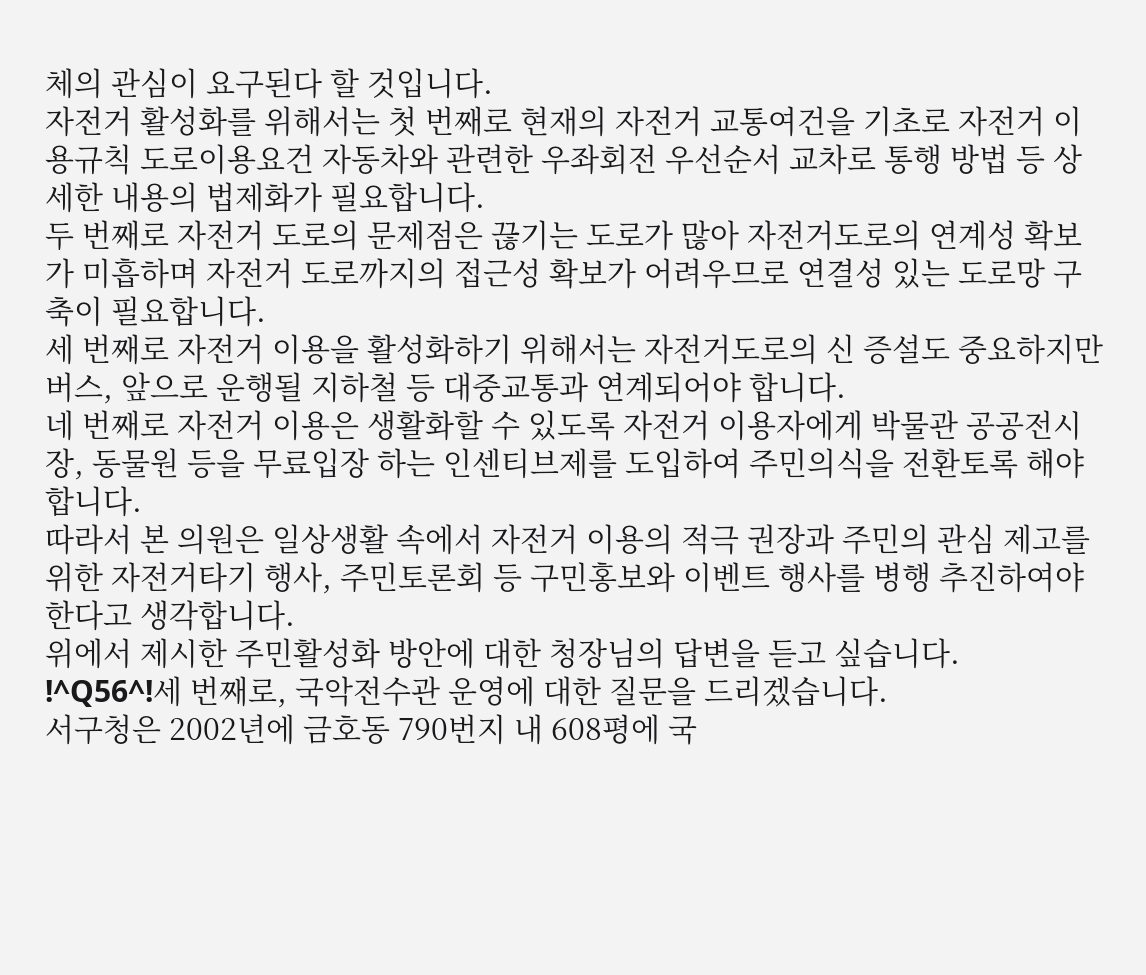체의 관심이 요구된다 할 것입니다.
자전거 활성화를 위해서는 첫 번째로 현재의 자전거 교통여건을 기초로 자전거 이용규칙 도로이용요건 자동차와 관련한 우좌회전 우선순서 교차로 통행 방법 등 상세한 내용의 법제화가 필요합니다.
두 번째로 자전거 도로의 문제점은 끊기는 도로가 많아 자전거도로의 연계성 확보가 미흡하며 자전거 도로까지의 접근성 확보가 어려우므로 연결성 있는 도로망 구축이 필요합니다.
세 번째로 자전거 이용을 활성화하기 위해서는 자전거도로의 신 증설도 중요하지만 버스, 앞으로 운행될 지하철 등 대중교통과 연계되어야 합니다.
네 번째로 자전거 이용은 생활화할 수 있도록 자전거 이용자에게 박물관 공공전시장, 동물원 등을 무료입장 하는 인센티브제를 도입하여 주민의식을 전환토록 해야 합니다.
따라서 본 의원은 일상생활 속에서 자전거 이용의 적극 권장과 주민의 관심 제고를 위한 자전거타기 행사, 주민토론회 등 구민홍보와 이벤트 행사를 병행 추진하여야 한다고 생각합니다.
위에서 제시한 주민활성화 방안에 대한 청장님의 답변을 듣고 싶습니다.
!^Q56^!세 번째로, 국악전수관 운영에 대한 질문을 드리겠습니다.
서구청은 2002년에 금호동 790번지 내 608평에 국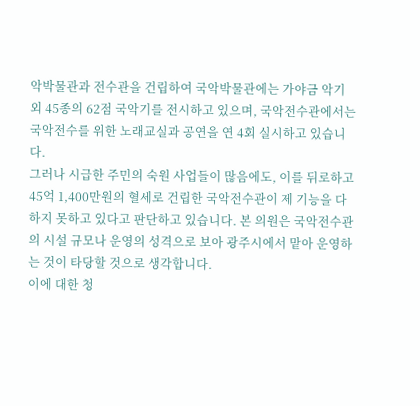악박물관과 전수관을 건립하여 국악박물관에는 가야금 악기 외 45종의 62점 국악기를 전시하고 있으며, 국악전수관에서는 국악전수를 위한 노래교실과 공연을 연 4회 실시하고 있습니다.
그러나 시급한 주민의 숙원 사업들이 많음에도, 이를 뒤로하고 45억 1,400만원의 혈세로 건립한 국악전수관이 제 기능을 다하지 못하고 있다고 판단하고 있습니다. 본 의원은 국악전수관의 시설 규모나 운영의 성격으로 보아 광주시에서 맡아 운영하는 것이 타당할 것으로 생각합니다.
이에 대한 청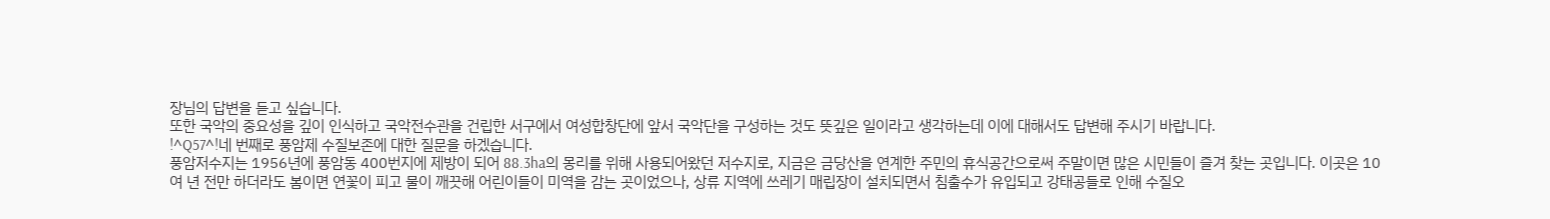장님의 답변을 듣고 싶습니다.
또한 국악의 중요성을 깊이 인식하고 국악전수관을 건립한 서구에서 여성합창단에 앞서 국악단을 구성하는 것도 뜻깊은 일이라고 생각하는데 이에 대해서도 답변해 주시기 바랍니다.
!^Q57^!네 번째로 풍암제 수질보존에 대한 질문을 하겠습니다.
풍암저수지는 1956년에 풍암동 400번지에 제방이 되어 88.3ha의 몽리를 위해 사용되어왔던 저수지로, 지금은 금당산을 연계한 주민의 휴식공간으로써 주말이면 많은 시민들이 즐겨 찾는 곳입니다. 이곳은 10여 년 전만 하더라도 봄이면 연꽃이 피고 물이 깨끗해 어린이들이 미역을 감는 곳이었으나, 상류 지역에 쓰레기 매립장이 설치되면서 침출수가 유입되고 강태공들로 인해 수질오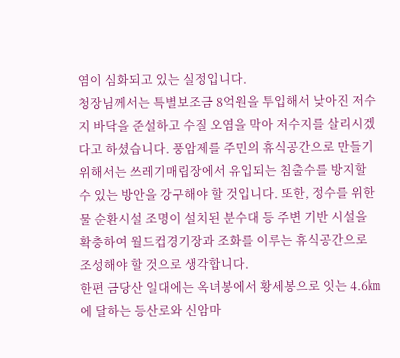염이 심화되고 있는 실정입니다.
청장님께서는 특별보조금 8억원을 투입해서 낮아진 저수지 바닥을 준설하고 수질 오염을 막아 저수지를 살리시겠다고 하셨습니다. 풍암제를 주민의 휴식공간으로 만들기 위해서는 쓰레기매립장에서 유입되는 침출수를 방지할 수 있는 방안을 강구해야 할 것입니다. 또한, 정수를 위한 물 순환시설 조명이 설치된 분수대 등 주변 기반 시설을 확충하여 월드컵경기장과 조화를 이루는 휴식공간으로 조성해야 할 것으로 생각합니다.
한편 금당산 일대에는 옥녀봉에서 황세봉으로 잇는 4.6㎞에 달하는 등산로와 신암마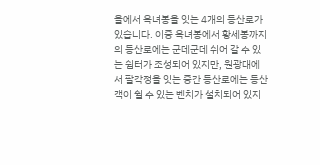을에서 옥녀봉을 잇는 4개의 등산로가 있습니다. 이중 옥녀봉에서 황세봉까지의 등산로에는 군데군데 쉬어 갈 수 있는 쉼터가 조성되어 있지만, 원광대에서 팔각정을 잇는 중간 등산로에는 등산객이 쉴 수 있는 벤치가 설치되어 있지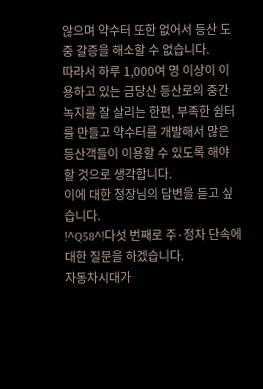않으며 약수터 또한 없어서 등산 도중 갈증을 해소할 수 없습니다.
따라서 하루 1,000여 명 이상이 이용하고 있는 금당산 등산로의 중간 녹지를 잘 살리는 한편, 부족한 쉼터를 만들고 약수터를 개발해서 많은 등산객들이 이용할 수 있도록 해야 할 것으로 생각합니다.
이에 대한 청장님의 답변을 듣고 싶습니다.
!^Q58^!다섯 번째로 주·정차 단속에 대한 질문을 하겠습니다.
자동차시대가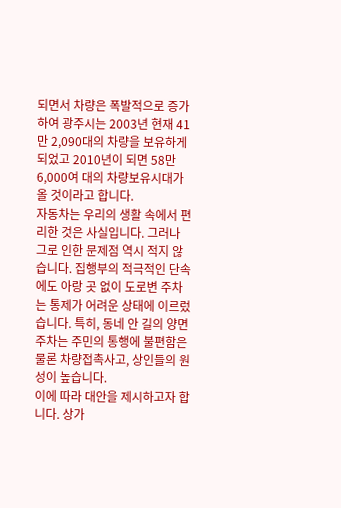되면서 차량은 폭발적으로 증가하여 광주시는 2003년 현재 41만 2,090대의 차량을 보유하게 되었고 2010년이 되면 58만 6,000여 대의 차량보유시대가 올 것이라고 합니다.
자동차는 우리의 생활 속에서 편리한 것은 사실입니다. 그러나 그로 인한 문제점 역시 적지 않습니다. 집행부의 적극적인 단속에도 아랑 곳 없이 도로변 주차는 통제가 어려운 상태에 이르렀습니다. 특히, 동네 안 길의 양면주차는 주민의 통행에 불편함은 물론 차량접촉사고, 상인들의 원성이 높습니다.
이에 따라 대안을 제시하고자 합니다. 상가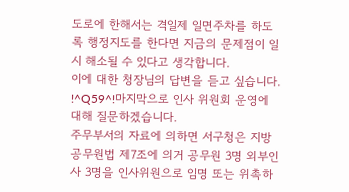도로에 한해서는 격일제 일면주차를 하도록 행정지도를 한다면 지금의 문제점이 일시 해소될 수 있다고 생각합니다.
이에 대한 청장님의 답변을 듣고 싶습니다.
!^Q59^!마지막으로 인사 위원회 운영에 대해 질문하겠습니다.
주무부서의 자료에 의하면 서구청은 지방공무원법 제7조에 의거 공무원 3명 외부인사 3명을 인사위원으로 임명 또는 위촉하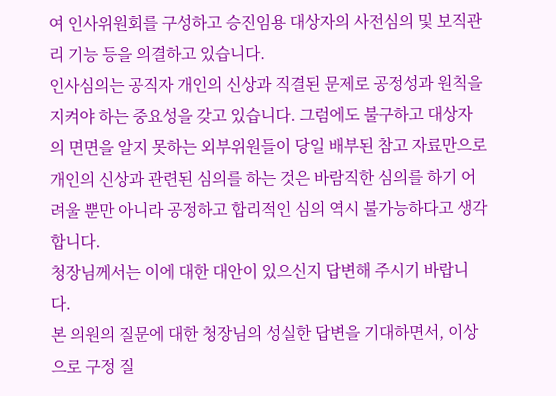여 인사위원회를 구성하고 승진임용 대상자의 사전심의 및 보직관리 기능 등을 의결하고 있습니다.
인사심의는 공직자 개인의 신상과 직결된 문제로 공정성과 원칙을 지켜야 하는 중요성을 갖고 있습니다. 그럼에도 불구하고 대상자의 면면을 알지 못하는 외부위원들이 당일 배부된 참고 자료만으로 개인의 신상과 관련된 심의를 하는 것은 바람직한 심의를 하기 어려울 뿐만 아니라 공정하고 합리적인 심의 역시 불가능하다고 생각합니다.
청장님께서는 이에 대한 대안이 있으신지 답변해 주시기 바랍니다.
본 의원의 질문에 대한 청장님의 성실한 답변을 기대하면서, 이상으로 구정 질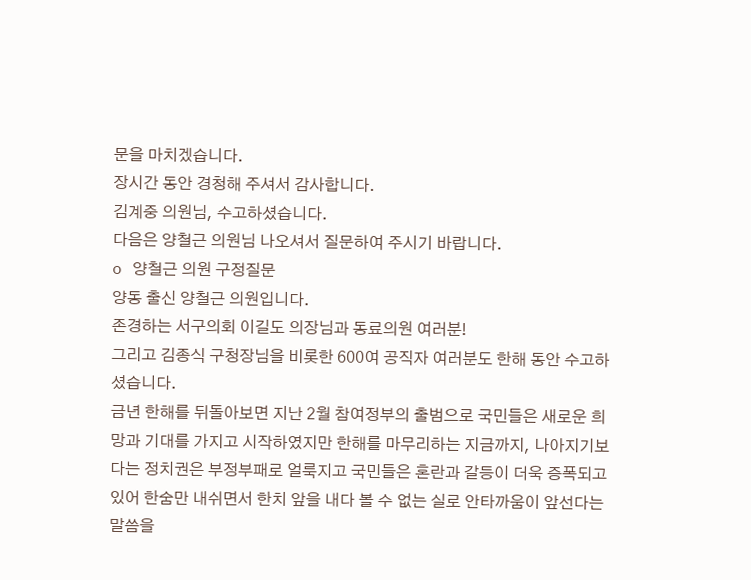문을 마치겠습니다.
장시간 동안 경청해 주셔서 감사합니다.
김계중 의원님, 수고하셨습니다.
다음은 양철근 의원님 나오셔서 질문하여 주시기 바랍니다.
o 양철근 의원 구정질문
양동 출신 양철근 의원입니다.
존경하는 서구의회 이길도 의장님과 동료의원 여러분!
그리고 김종식 구청장님을 비롯한 600여 공직자 여러분도 한해 동안 수고하셨습니다.
금년 한해를 뒤돌아보면 지난 2월 참여정부의 출범으로 국민들은 새로운 희망과 기대를 가지고 시작하였지만 한해를 마무리하는 지금까지, 나아지기보다는 정치권은 부정부패로 얼룩지고 국민들은 혼란과 갈등이 더욱 증폭되고 있어 한숨만 내쉬면서 한치 앞을 내다 볼 수 없는 실로 안타까움이 앞선다는 말씀을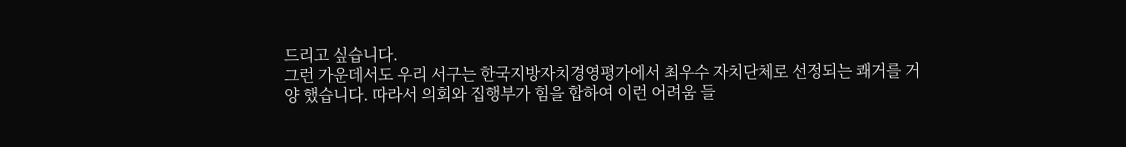드리고 싶습니다.
그런 가운데서도 우리 서구는 한국지방자치경영평가에서 최우수 자치단체로 선정되는 쾌거를 거양 했습니다. 따라서 의회와 집행부가 힘을 합하여 이런 어려움 들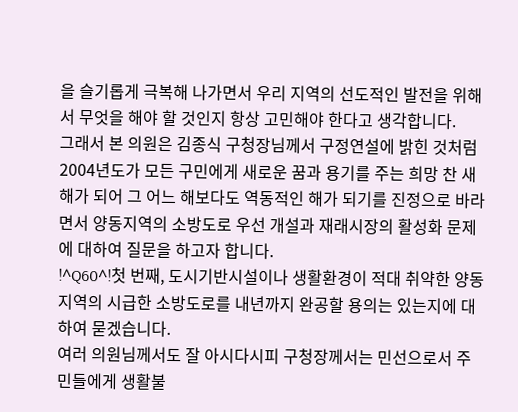을 슬기롭게 극복해 나가면서 우리 지역의 선도적인 발전을 위해서 무엇을 해야 할 것인지 항상 고민해야 한다고 생각합니다.
그래서 본 의원은 김종식 구청장님께서 구정연설에 밝힌 것처럼 2004년도가 모든 구민에게 새로운 꿈과 용기를 주는 희망 찬 새해가 되어 그 어느 해보다도 역동적인 해가 되기를 진정으로 바라면서 양동지역의 소방도로 우선 개설과 재래시장의 활성화 문제에 대하여 질문을 하고자 합니다.
!^Q60^!첫 번째, 도시기반시설이나 생활환경이 적대 취약한 양동지역의 시급한 소방도로를 내년까지 완공할 용의는 있는지에 대하여 묻겠습니다.
여러 의원님께서도 잘 아시다시피 구청장께서는 민선으로서 주민들에게 생활불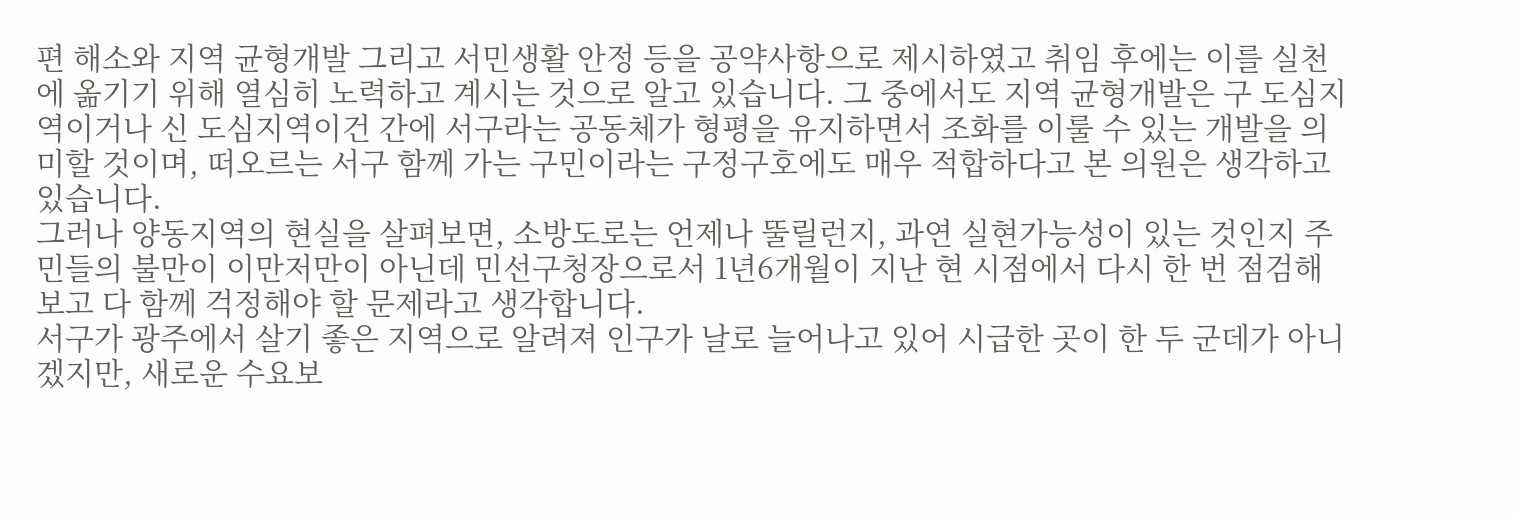편 해소와 지역 균형개발 그리고 서민생활 안정 등을 공약사항으로 제시하였고 취임 후에는 이를 실천에 옮기기 위해 열심히 노력하고 계시는 것으로 알고 있습니다. 그 중에서도 지역 균형개발은 구 도심지역이거나 신 도심지역이건 간에 서구라는 공동체가 형평을 유지하면서 조화를 이룰 수 있는 개발을 의미할 것이며, 떠오르는 서구 함께 가는 구민이라는 구정구호에도 매우 적합하다고 본 의원은 생각하고 있습니다.
그러나 양동지역의 현실을 살펴보면, 소방도로는 언제나 뚤릴런지, 과연 실현가능성이 있는 것인지 주민들의 불만이 이만저만이 아닌데 민선구청장으로서 1년6개월이 지난 현 시점에서 다시 한 번 점검해보고 다 함께 걱정해야 할 문제라고 생각합니다.
서구가 광주에서 살기 좋은 지역으로 알려져 인구가 날로 늘어나고 있어 시급한 곳이 한 두 군데가 아니겠지만, 새로운 수요보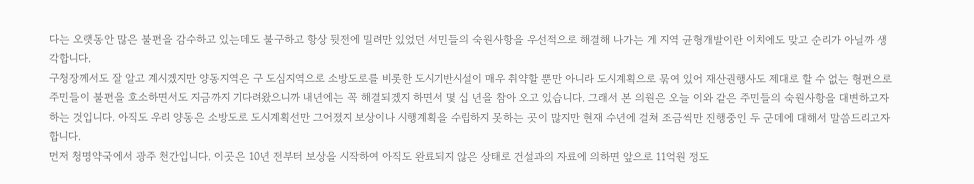다는 오랫동안 많은 불편을 감수하고 있는데도 불구하고 항상 뒷전에 밀려만 있었던 서민들의 숙원사항을 우선적으로 해결해 나가는 게 지역 균형개발이란 이치에도 맞고 순리가 아닐까 생각합니다.
구청장께서도 잘 알고 계시겠지만 양동지역은 구 도심지역으로 소방도로를 비롯한 도시기반시설이 매우 취약할 뿐만 아니라 도시계획으로 묶여 있어 재산권행사도 제대로 할 수 없는 형편으로 주민들이 불편을 호소하면서도 지금까지 기다려왔으니까 내년에는 꼭 해결되겠지 하면서 몇 십 년을 참아 오고 있습니다. 그래서 본 의원은 오늘 이와 같은 주민들의 숙원사항을 대변하고자 하는 것입니다. 아직도 우리 양동은 소방도로 도시계획선만 그어졌지 보상이나 시행계획을 수립하지 못하는 곳이 많지만 현재 수년에 걸쳐 조금씩만 진행중인 두 군데에 대해서 말씀드리고자 합니다.
먼저 청명약국에서 광주 천간입니다. 이곳은 10년 전부터 보상을 시작하여 아직도 완료되지 않은 상태로 건설과의 자료에 의하면 앞으로 11억원 정도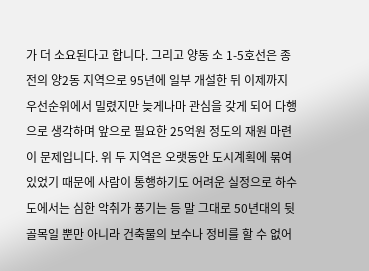가 더 소요된다고 합니다. 그리고 양동 소 1-5호선은 종전의 양2동 지역으로 95년에 일부 개설한 뒤 이제까지 우선순위에서 밀렸지만 늦게나마 관심을 갖게 되어 다행으로 생각하며 앞으로 필요한 25억원 정도의 재원 마련이 문제입니다. 위 두 지역은 오랫동안 도시계획에 묶여 있었기 때문에 사람이 통행하기도 어려운 실정으로 하수도에서는 심한 악취가 풍기는 등 말 그대로 50년대의 뒷골목일 뿐만 아니라 건축물의 보수나 정비를 할 수 없어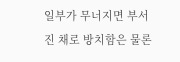일부가 무너지면 부서진 채로 방치함은 물론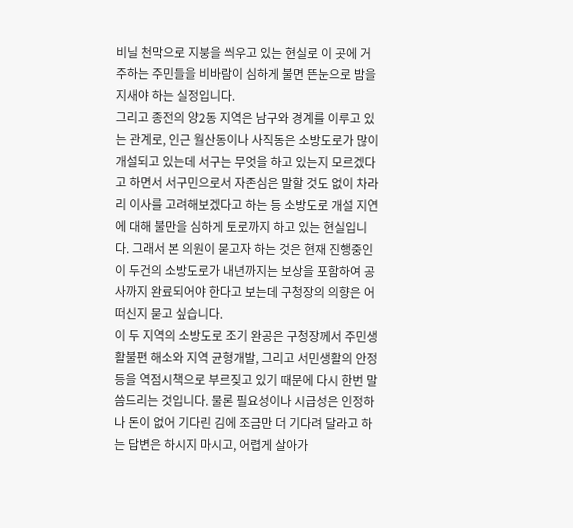비닐 천막으로 지붕을 씌우고 있는 현실로 이 곳에 거주하는 주민들을 비바람이 심하게 불면 뜬눈으로 밤을 지새야 하는 실정입니다.
그리고 종전의 양2동 지역은 남구와 경계를 이루고 있는 관계로, 인근 월산동이나 사직동은 소방도로가 많이 개설되고 있는데 서구는 무엇을 하고 있는지 모르겠다고 하면서 서구민으로서 자존심은 말할 것도 없이 차라리 이사를 고려해보겠다고 하는 등 소방도로 개설 지연에 대해 불만을 심하게 토로까지 하고 있는 현실입니다. 그래서 본 의원이 묻고자 하는 것은 현재 진행중인 이 두건의 소방도로가 내년까지는 보상을 포함하여 공사까지 완료되어야 한다고 보는데 구청장의 의향은 어떠신지 묻고 싶습니다.
이 두 지역의 소방도로 조기 완공은 구청장께서 주민생활불편 해소와 지역 균형개발, 그리고 서민생활의 안정 등을 역점시책으로 부르짖고 있기 때문에 다시 한번 말씀드리는 것입니다. 물론 필요성이나 시급성은 인정하나 돈이 없어 기다린 김에 조금만 더 기다려 달라고 하는 답변은 하시지 마시고, 어렵게 살아가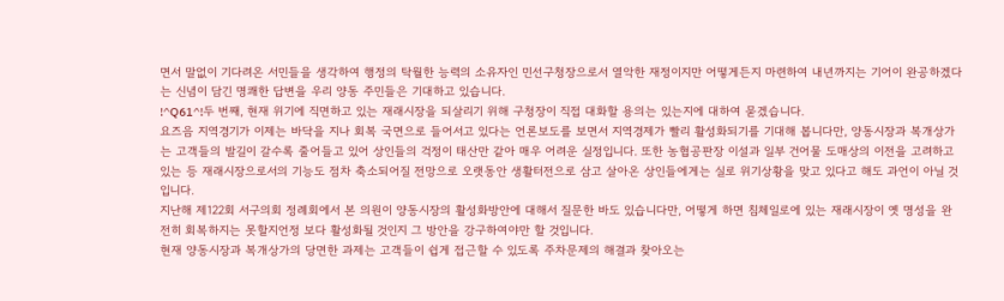면서 말없이 기다려온 서민들을 생각하여 행정의 탁월한 능력의 소유자인 민선구청장으로서 열악한 재정이지만 어떻게든지 마련하여 내년까지는 기어이 완공하겠다는 신념이 담긴 명쾌한 답변을 우리 양동 주민들은 기대하고 있습니다.
!^Q61^!두 번째, 현재 위기에 직면하고 있는 재래시장을 되살리기 위해 구청장이 직접 대화할 용의는 있는지에 대하여 묻겠습니다.
요즈음 지역경기가 이제는 바닥을 지나 회복 국면으로 들어서고 있다는 언론보도를 보면서 지역경제가 빨리 활성화되기를 기대해 봅니다만, 양동시장과 복개상가는 고객들의 발길이 갈수록 줄어들고 있어 상인들의 걱정이 태산만 같아 매우 어려운 실정입니다. 또한 농협공판장 이설과 일부 건어물 도매상의 이전을 고려하고 있는 등 재래시장으로서의 기능도 점차 축소되어질 전망으로 오랫동안 생활터전으로 삼고 살아온 상인들에게는 실로 위기상황을 맞고 있다고 해도 과언이 아닐 것입니다.
지난해 제122회 서구의회 정례회에서 본 의원이 양동시장의 활성화방안에 대해서 질문한 바도 있습니다만, 어떻게 하면 침체일로에 있는 재래시장이 옛 명성을 완전히 회복하지는 못할지언정 보다 활성화될 것인지 그 방안을 강구하여야만 할 것입니다.
현재 양동시장과 복개상가의 당면한 과제는 고객들이 쉽게 접근할 수 있도록 주차문제의 해결과 찾아오는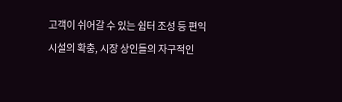고객이 쉬어갈 수 있는 쉼터 조성 등 편익시설의 확충, 시장 상인들의 자구적인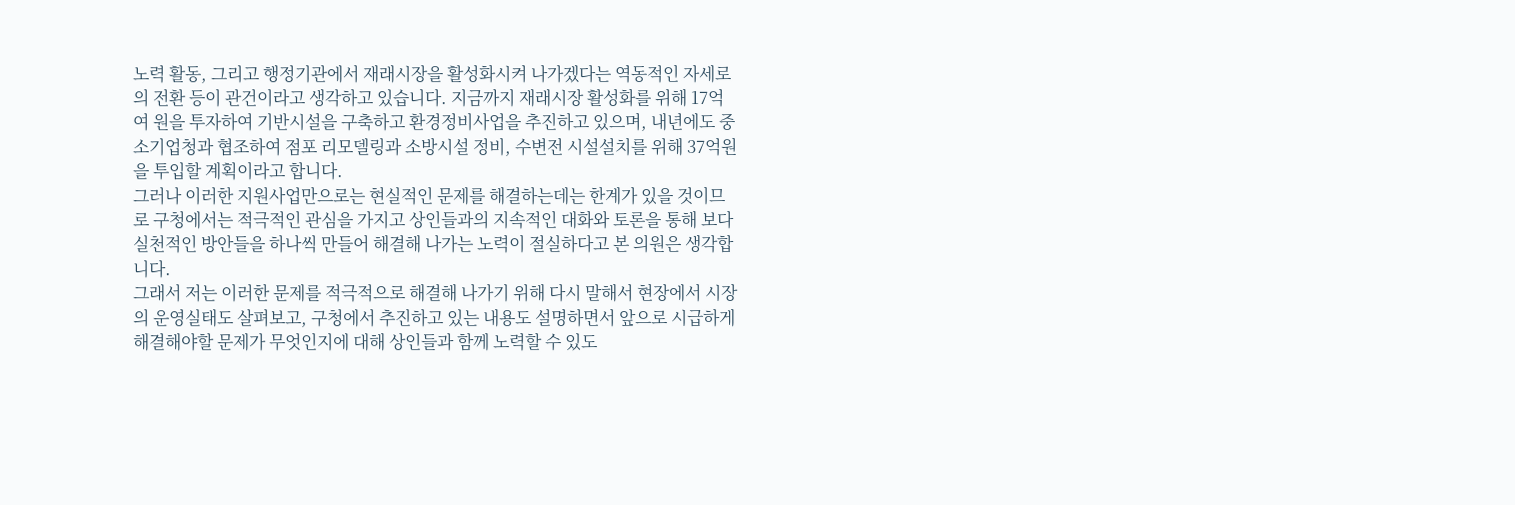노력 활동, 그리고 행정기관에서 재래시장을 활성화시켜 나가겠다는 역동적인 자세로의 전환 등이 관건이라고 생각하고 있습니다. 지금까지 재래시장 활성화를 위해 17억 여 원을 투자하여 기반시설을 구축하고 환경정비사업을 추진하고 있으며, 내년에도 중소기업청과 협조하여 점포 리모델링과 소방시설 정비, 수변전 시설설치를 위해 37억원을 투입할 계획이라고 합니다.
그러나 이러한 지원사업만으로는 현실적인 문제를 해결하는데는 한계가 있을 것이므로 구청에서는 적극적인 관심을 가지고 상인들과의 지속적인 대화와 토론을 통해 보다 실천적인 방안들을 하나씩 만들어 해결해 나가는 노력이 절실하다고 본 의원은 생각합니다.
그래서 저는 이러한 문제를 적극적으로 해결해 나가기 위해 다시 말해서 현장에서 시장의 운영실태도 살펴보고, 구청에서 추진하고 있는 내용도 설명하면서 앞으로 시급하게 해결해야할 문제가 무엇인지에 대해 상인들과 함께 노력할 수 있도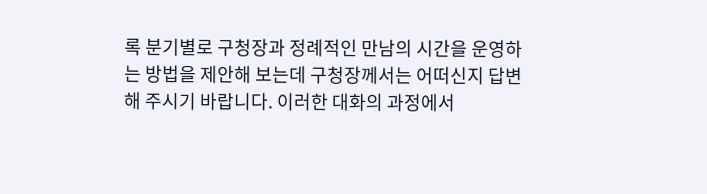록 분기별로 구청장과 정례적인 만남의 시간을 운영하는 방법을 제안해 보는데 구청장께서는 어떠신지 답변해 주시기 바랍니다. 이러한 대화의 과정에서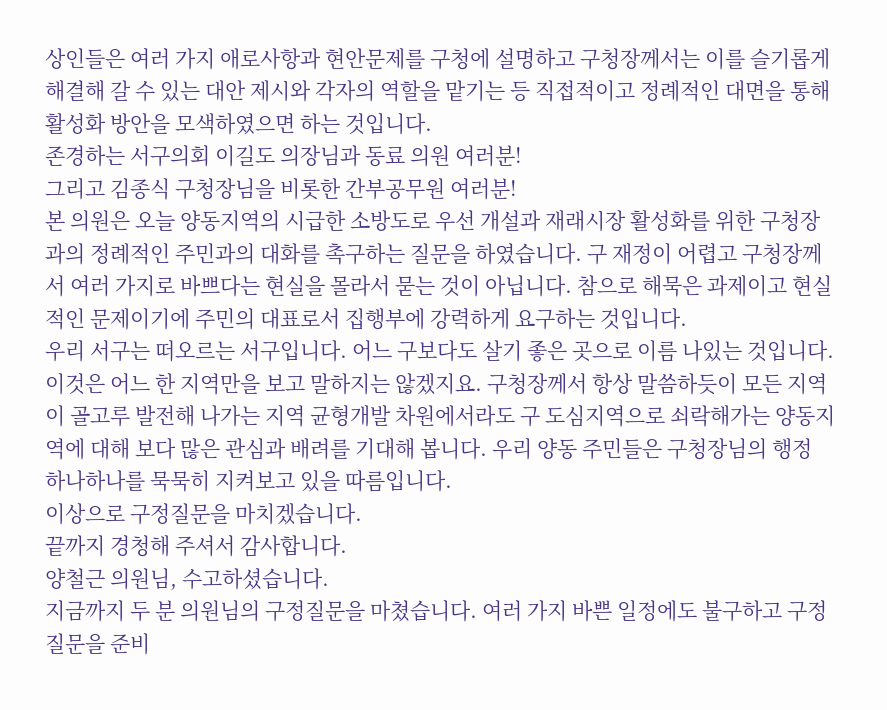상인들은 여러 가지 애로사항과 현안문제를 구청에 설명하고 구청장께서는 이를 슬기롭게 해결해 갈 수 있는 대안 제시와 각자의 역할을 맡기는 등 직접적이고 정례적인 대면을 통해 활성화 방안을 모색하였으면 하는 것입니다.
존경하는 서구의회 이길도 의장님과 동료 의원 여러분!
그리고 김종식 구청장님을 비롯한 간부공무원 여러분!
본 의원은 오늘 양동지역의 시급한 소방도로 우선 개설과 재래시장 활성화를 위한 구청장과의 정례적인 주민과의 대화를 촉구하는 질문을 하였습니다. 구 재정이 어렵고 구청장께서 여러 가지로 바쁘다는 현실을 몰라서 묻는 것이 아닙니다. 참으로 해묵은 과제이고 현실적인 문제이기에 주민의 대표로서 집행부에 강력하게 요구하는 것입니다.
우리 서구는 떠오르는 서구입니다. 어느 구보다도 살기 좋은 곳으로 이름 나있는 것입니다. 이것은 어느 한 지역만을 보고 말하지는 않겠지요. 구청장께서 항상 말씀하듯이 모든 지역이 골고루 발전해 나가는 지역 균형개발 차원에서라도 구 도심지역으로 쇠락해가는 양동지역에 대해 보다 많은 관심과 배려를 기대해 봅니다. 우리 양동 주민들은 구청장님의 행정 하나하나를 묵묵히 지켜보고 있을 따름입니다.
이상으로 구정질문을 마치겠습니다.
끝까지 경청해 주셔서 감사합니다.
양철근 의원님, 수고하셨습니다.
지금까지 두 분 의원님의 구정질문을 마쳤습니다. 여러 가지 바쁜 일정에도 불구하고 구정질문을 준비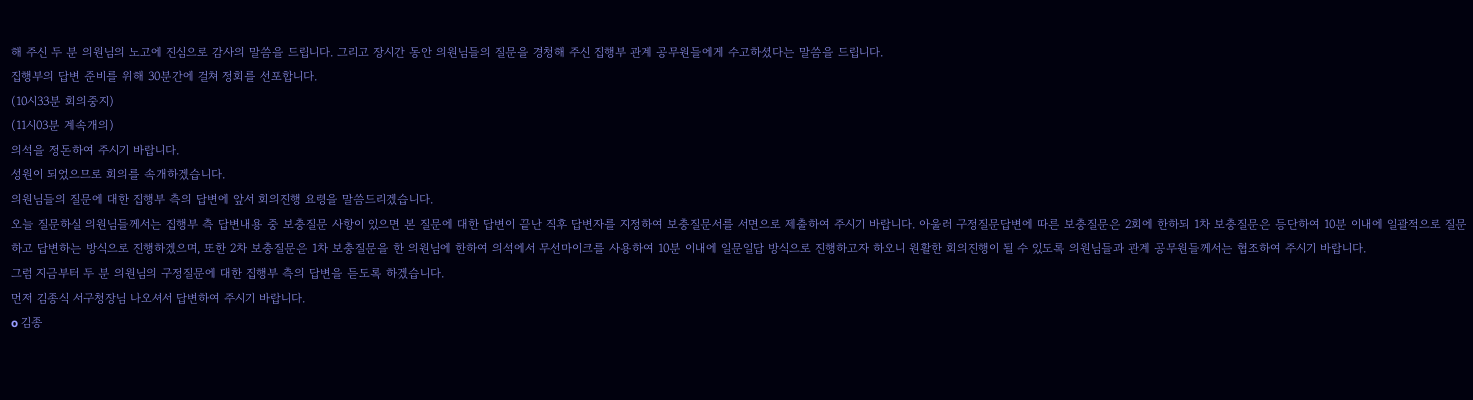해 주신 두 분 의원님의 노고에 진심으로 감사의 말씀을 드립니다. 그리고 장시간 동안 의원님들의 질문을 경청해 주신 집행부 관계 공무원들에게 수고하셨다는 말씀을 드립니다.
집행부의 답변 준비를 위해 30분간에 걸쳐 정회를 선포합니다.
(10시33분 회의중지)
(11시03분 계속개의)
의석을 정돈하여 주시기 바랍니다.
성원이 되었으므로 회의를 속개하겠습니다.
의원님들의 질문에 대한 집행부 측의 답변에 앞서 회의진행 요령을 말씀드리겠습니다.
오늘 질문하실 의원님들께서는 집행부 측 답변내용 중 보충질문 사항이 있으면 본 질문에 대한 답변이 끝난 직후 답변자를 지정하여 보충질문서를 서면으로 제출하여 주시기 바랍니다. 아울러 구정질문답변에 따른 보충질문은 2회에 한하되 1차 보충질문은 등단하여 10분 이내에 일괄적으로 질문하고 답변하는 방식으로 진행하겠으며, 또한 2차 보충질문은 1차 보충질문을 한 의원님에 한하여 의석에서 무선마이크를 사용하여 10분 이내에 일문일답 방식으로 진행하고자 하오니 원활한 회의진행이 될 수 있도록 의원님들과 관계 공무원들께서는 협조하여 주시기 바랍니다.
그럼 지금부터 두 분 의원님의 구정질문에 대한 집행부 측의 답변을 듣도록 하겠습니다.
먼저 김종식 서구청장님 나오셔서 답변하여 주시기 바랍니다.
o 김종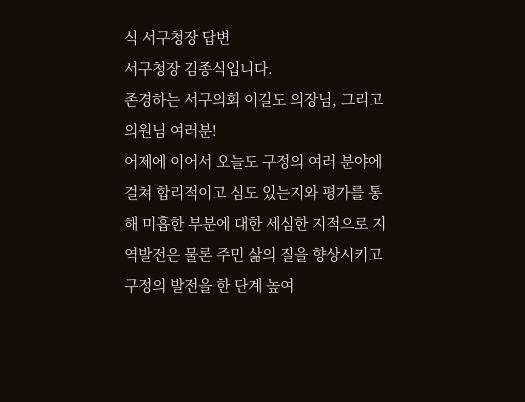식 서구청장 답변
서구청장 김종식입니다.
존경하는 서구의회 이길도 의장님, 그리고 의원님 여러분!
어제에 이어서 오늘도 구정의 여러 분야에 걸쳐 합리적이고 심도 있는지와 평가를 통해 미흡한 부분에 대한 세심한 지적으로 지역발전은 물론 주민 삶의 질을 향상시키고 구정의 발전을 한 단계 높여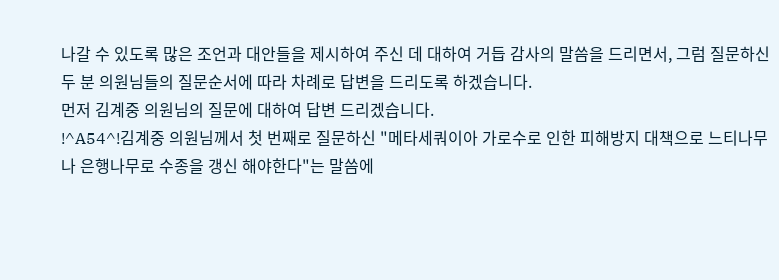나갈 수 있도록 많은 조언과 대안들을 제시하여 주신 데 대하여 거듭 감사의 말씀을 드리면서, 그럼 질문하신 두 분 의원님들의 질문순서에 따라 차례로 답변을 드리도록 하겠습니다.
먼저 김계중 의원님의 질문에 대하여 답변 드리겠습니다.
!^A54^!김계중 의원님께서 첫 번째로 질문하신 "메타세쿼이아 가로수로 인한 피해방지 대책으로 느티나무나 은행나무로 수종을 갱신 해야한다"는 말씀에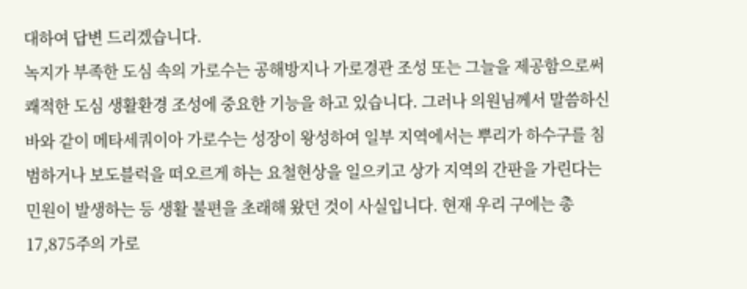대하여 답변 드리겠습니다.
녹지가 부족한 도심 속의 가로수는 공해방지나 가로경관 조성 또는 그늘을 제공함으로써 쾌적한 도심 생활환경 조성에 중요한 기능을 하고 있습니다. 그러나 의원님께서 말씀하신 바와 같이 메타세쿼이아 가로수는 성장이 왕성하여 일부 지역에서는 뿌리가 하수구를 침범하거나 보도블럭을 떠오르게 하는 요철현상을 일으키고 상가 지역의 간판을 가린다는 민원이 발생하는 등 생활 불편을 초래해 왔던 것이 사실입니다. 현재 우리 구에는 총 17,875주의 가로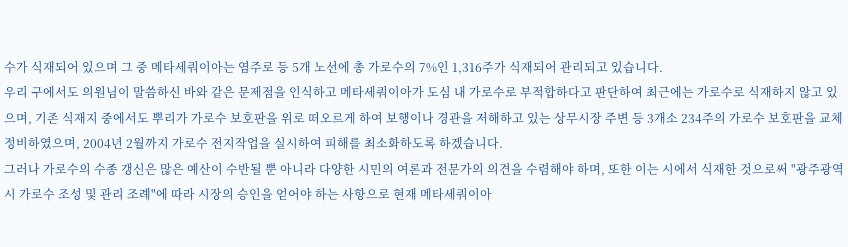수가 식재되어 있으며 그 중 메타세쿼이아는 염주로 등 5개 노선에 총 가로수의 7%인 1,316주가 식재되어 관리되고 있습니다.
우리 구에서도 의원님이 말씀하신 바와 같은 문제점을 인식하고 메타세쿼이아가 도심 내 가로수로 부적합하다고 판단하여 최근에는 가로수로 식재하지 않고 있으며, 기존 식재지 중에서도 뿌리가 가로수 보호판을 위로 떠오르게 하여 보행이나 경관을 저해하고 있는 상무시장 주변 등 3개소 234주의 가로수 보호판을 교체 정비하였으며, 2004년 2월까지 가로수 전지작업을 실시하여 피해를 최소화하도록 하겠습니다.
그러나 가로수의 수종 갱신은 많은 예산이 수반될 뿐 아니라 다양한 시민의 여론과 전문가의 의견을 수렴해야 하며, 또한 이는 시에서 식재한 것으로써 "광주광역시 가로수 조성 및 관리 조례"에 따라 시장의 승인을 얻어야 하는 사항으로 현재 메타세쿼이아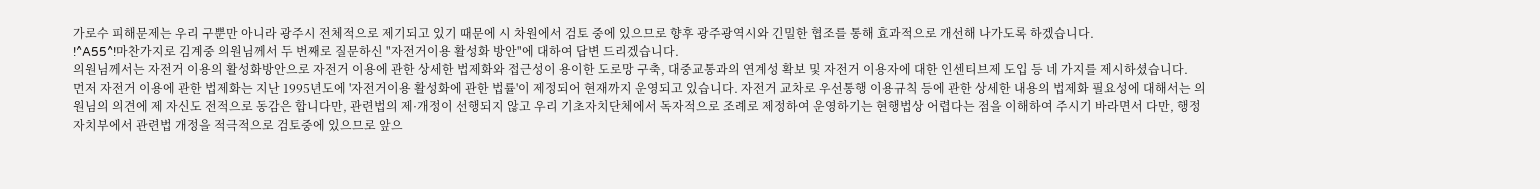가로수 피해문제는 우리 구뿐만 아니라 광주시 전체적으로 제기되고 있기 때문에 시 차원에서 검토 중에 있으므로 향후 광주광역시와 긴밀한 협조를 통해 효과적으로 개선해 나가도록 하겠습니다.
!^A55^!마찬가지로 김계중 의원님께서 두 번째로 질문하신 "자전거이용 활성화 방안"에 대하여 답변 드리겠습니다.
의원님께서는 자전거 이용의 활성화방안으로 자전거 이용에 관한 상세한 법제화와 접근성이 용이한 도로망 구축, 대중교통과의 연계성 확보 및 자전거 이용자에 대한 인센티브제 도입 등 네 가지를 제시하셨습니다.
먼저 자전거 이용에 관한 법제화는 지난 1995년도에 '자전거이용 활성화에 관한 법률'이 제정되어 현재까지 운영되고 있습니다. 자전거 교차로 우선통행 이용규칙 등에 관한 상세한 내용의 법제화 필요성에 대해서는 의원님의 의견에 제 자신도 전적으로 동감은 합니다만, 관련법의 제·개정이 선행되지 않고 우리 기초자치단체에서 독자적으로 조례로 제정하여 운영하기는 현행법상 어렵다는 점을 이해하여 주시기 바라면서 다만, 행정자치부에서 관련법 개정을 적극적으로 검토중에 있으므로 앞으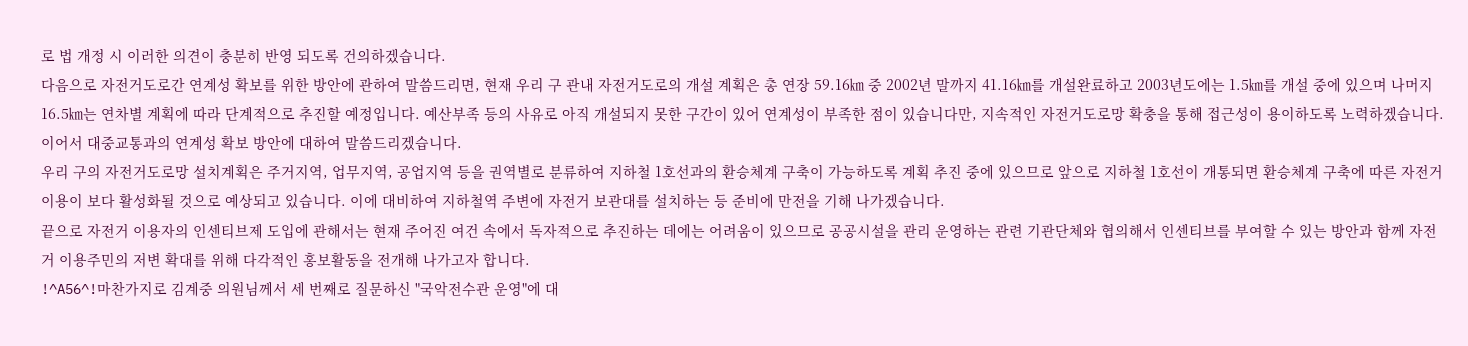로 법 개정 시 이러한 의견이 충분히 반영 되도록 건의하겠습니다.
다음으로 자전거도로간 연계성 확보를 위한 방안에 관하여 말씀드리면, 현재 우리 구 관내 자전거도로의 개설 계획은 총 연장 59.16㎞ 중 2002년 말까지 41.16㎞를 개설완료하고 2003년도에는 1.5㎞를 개설 중에 있으며 나머지 16.5㎞는 연차별 계획에 따라 단계적으로 추진할 예정입니다. 예산부족 등의 사유로 아직 개설되지 못한 구간이 있어 연계성이 부족한 점이 있습니다만, 지속적인 자전거도로망 확충을 통해 접근성이 용이하도록 노력하겠습니다.
이어서 대중교통과의 연계성 확보 방안에 대하여 말씀드리겠습니다.
우리 구의 자전거도로망 설치계획은 주거지역, 업무지역, 공업지역 등을 권역별로 분류하여 지하철 1호선과의 환승체계 구축이 가능하도록 계획 추진 중에 있으므로 앞으로 지하철 1호선이 개통되면 환승체계 구축에 따른 자전거 이용이 보다 활성화될 것으로 예상되고 있습니다. 이에 대비하여 지하철역 주변에 자전거 보관대를 설치하는 등 준비에 만전을 기해 나가겠습니다.
끝으로 자전거 이용자의 인센티브제 도입에 관해서는 현재 주어진 여건 속에서 독자적으로 추진하는 데에는 어려움이 있으므로 공공시설을 관리 운영하는 관련 기관단체와 협의해서 인센티브를 부여할 수 있는 방안과 함께 자전거 이용주민의 저변 확대를 위해 다각적인 홍보활동을 전개해 나가고자 합니다.
!^A56^!마찬가지로 김계중 의원님께서 세 번째로 질문하신 "국악전수관 운영"에 대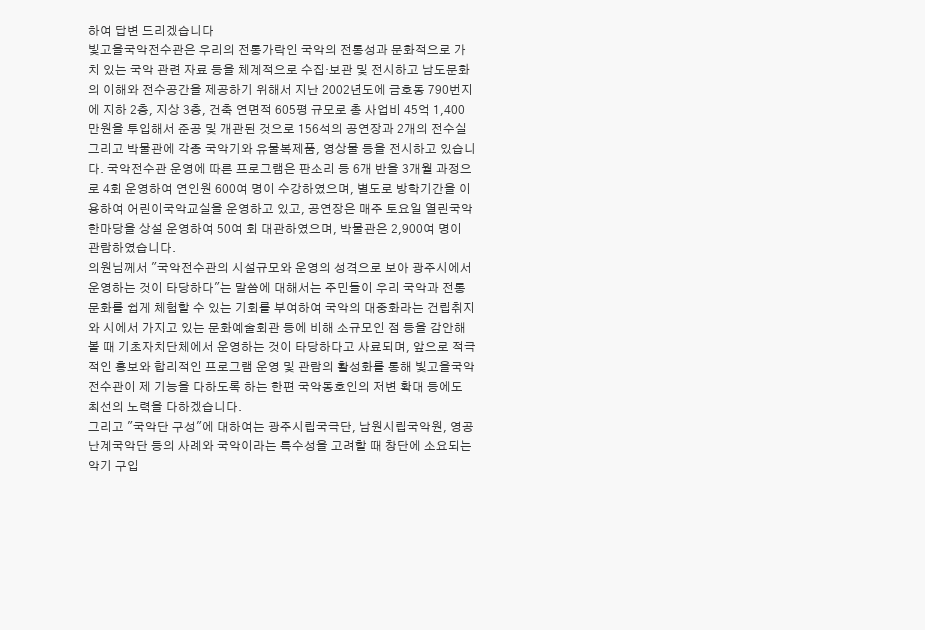하여 답변 드리겠습니다
빛고을국악전수관은 우리의 전통가락인 국악의 전통성과 문화적으로 가치 있는 국악 관련 자료 등을 체계적으로 수집·보관 및 전시하고 남도문화의 이해와 전수공간을 제공하기 위해서 지난 2002년도에 금호동 790번지에 지하 2층, 지상 3층, 건축 연면적 605평 규모로 총 사업비 45억 1,400만원을 투입해서 준공 및 개관된 것으로 156석의 공연장과 2개의 전수실 그리고 박물관에 각종 국악기와 유물복제품, 영상물 등을 전시하고 있습니다. 국악전수관 운영에 따른 프로그램은 판소리 등 6개 반을 3개월 과정으로 4회 운영하여 연인원 600여 명이 수강하였으며, 별도로 방학기간을 이용하여 어린이국악교실을 운영하고 있고, 공연장은 매주 토요일 열린국악한마당을 상설 운영하여 50여 회 대관하였으며, 박물관은 2,900여 명이 관람하였습니다.
의원님께서 "국악전수관의 시설규모와 운영의 성격으로 보아 광주시에서 운영하는 것이 타당하다"는 말씀에 대해서는 주민들이 우리 국악과 전통문화를 쉽게 체험할 수 있는 기회를 부여하여 국악의 대중화라는 건립취지와 시에서 가지고 있는 문화예술회관 등에 비해 소규모인 점 등을 감안해볼 때 기초자치단체에서 운영하는 것이 타당하다고 사료되며, 앞으로 적극적인 홍보와 합리적인 프로그램 운영 및 관람의 활성화를 통해 빛고을국악전수관이 제 기능을 다하도록 하는 한편 국악동호인의 저변 확대 등에도 최선의 노력을 다하겠습니다.
그리고 "국악단 구성"에 대하여는 광주시립국극단, 남원시립국악원, 영공난계국악단 등의 사례와 국악이라는 특수성을 고려할 때 창단에 소요되는 악기 구입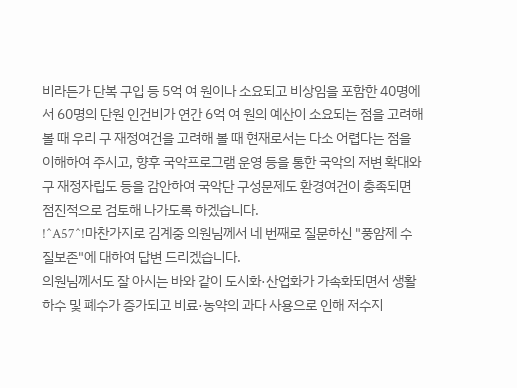비라든가 단복 구입 등 5억 여 원이나 소요되고 비상임을 포함한 40명에서 60명의 단원 인건비가 연간 6억 여 원의 예산이 소요되는 점을 고려해볼 때 우리 구 재정여건을 고려해 볼 때 현재로서는 다소 어렵다는 점을 이해하여 주시고, 향후 국악프로그램 운영 등을 통한 국악의 저변 확대와 구 재정자립도 등을 감안하여 국악단 구성문제도 환경여건이 충족되면 점진적으로 검토해 나가도록 하겠습니다.
!^A57^!마찬가지로 김계중 의원님께서 네 번째로 질문하신 "풍암제 수질보존"에 대하여 답변 드리겠습니다.
의원님께서도 잘 아시는 바와 같이 도시화·산업화가 가속화되면서 생활하수 및 폐수가 증가되고 비료·농약의 과다 사용으로 인해 저수지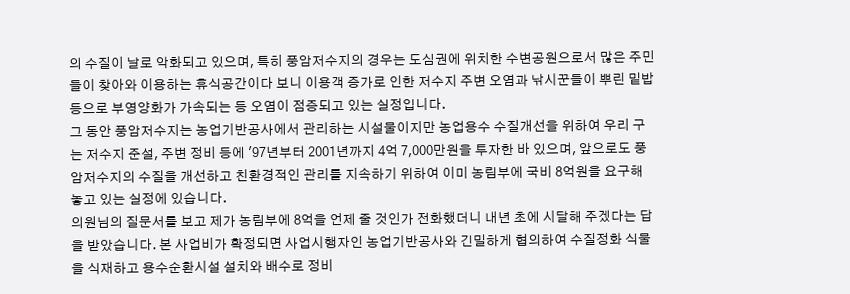의 수질이 날로 악화되고 있으며, 특히 풍암저수지의 경우는 도심권에 위치한 수변공원으로서 많은 주민들이 찾아와 이용하는 휴식공간이다 보니 이용객 증가로 인한 저수지 주변 오염과 낚시꾼들이 뿌린 밑밥 등으로 부영양화가 가속되는 등 오염이 점증되고 있는 실정입니다.
그 동안 풍암저수지는 농업기반공사에서 관리하는 시설물이지만 농업용수 수질개선을 위하여 우리 구는 저수지 준설, 주변 정비 등에 '97년부터 2001년까지 4억 7,000만원을 투자한 바 있으며, 앞으로도 풍암저수지의 수질을 개선하고 친환경적인 관리를 지속하기 위하여 이미 농림부에 국비 8억원을 요구해 놓고 있는 실정에 있습니다.
의원님의 질문서를 보고 제가 농림부에 8억을 언제 줄 것인가 전화했더니 내년 초에 시달해 주겠다는 답을 받았습니다. 본 사업비가 확정되면 사업시행자인 농업기반공사와 긴밀하게 협의하여 수질정화 식물을 식재하고 용수순환시설 설치와 배수로 정비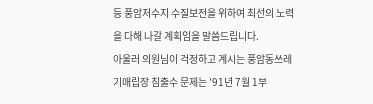등 풍암저수지 수질보전을 위하여 최선의 노력을 다해 나갈 계획임을 말씀드립니다.
아울러 의원님이 걱정하고 계시는 풍암동쓰레기매립장 침출수 문제는 '91년 7월 1부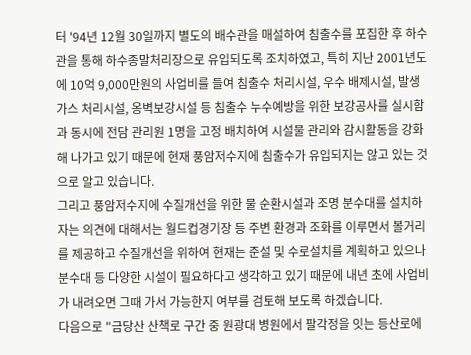터 '94년 12월 30일까지 별도의 배수관을 매설하여 침출수를 포집한 후 하수관을 통해 하수종말처리장으로 유입되도록 조치하였고, 특히 지난 2001년도에 10억 9,000만원의 사업비를 들여 침출수 처리시설, 우수 배제시설, 발생가스 처리시설, 옹벽보강시설 등 침출수 누수예방을 위한 보강공사를 실시함과 동시에 전담 관리원 1명을 고정 배치하여 시설물 관리와 감시활동을 강화해 나가고 있기 때문에 현재 풍암저수지에 침출수가 유입되지는 않고 있는 것으로 알고 있습니다.
그리고 풍암저수지에 수질개선을 위한 물 순환시설과 조명 분수대를 설치하자는 의견에 대해서는 월드컵경기장 등 주변 환경과 조화를 이루면서 볼거리를 제공하고 수질개선을 위하여 현재는 준설 및 수로설치를 계획하고 있으나 분수대 등 다양한 시설이 필요하다고 생각하고 있기 때문에 내년 초에 사업비가 내려오면 그때 가서 가능한지 여부를 검토해 보도록 하겠습니다.
다음으로 "금당산 산책로 구간 중 원광대 병원에서 팔각정을 잇는 등산로에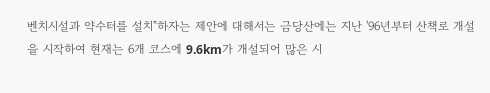벤치시설과 약수터를 설치"하자는 제안에 대해서는 금당산에는 지난 '96년부터 산책로 개설을 시작하여 현재는 6개 코스에 9.6km가 개설되어 많은 시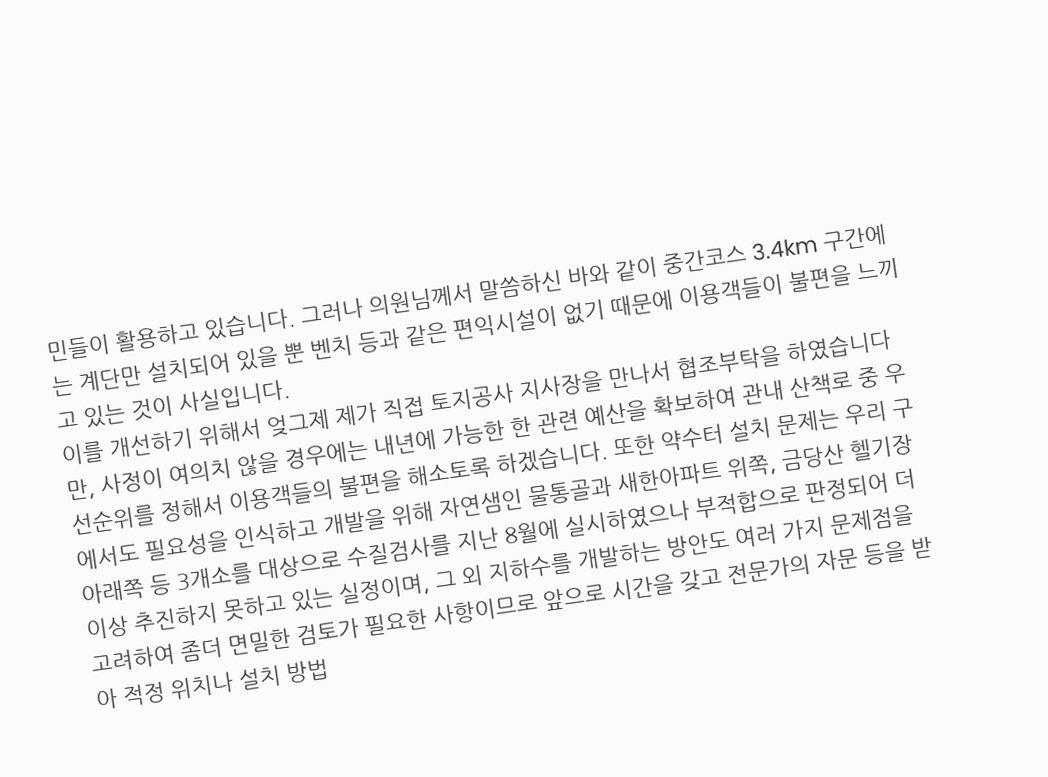민들이 활용하고 있습니다. 그러나 의원님께서 말씀하신 바와 같이 중간코스 3.4km 구간에는 계단만 설치되어 있을 뿐 벤치 등과 같은 편익시설이 없기 때문에 이용객들이 불편을 느끼고 있는 것이 사실입니다.
이를 개선하기 위해서 엊그제 제가 직접 토지공사 지사장을 만나서 협조부탁을 하였습니다만, 사정이 여의치 않을 경우에는 내년에 가능한 한 관련 예산을 확보하여 관내 산책로 중 우선순위를 정해서 이용객들의 불편을 해소토록 하겠습니다. 또한 약수터 설치 문제는 우리 구에서도 필요성을 인식하고 개발을 위해 자연샘인 물통골과 새한아파트 위쪽, 금당산 헬기장 아래쪽 등 3개소를 대상으로 수질검사를 지난 8월에 실시하였으나 부적합으로 판정되어 더 이상 추진하지 못하고 있는 실정이며, 그 외 지하수를 개발하는 방안도 여러 가지 문제점을 고려하여 좀더 면밀한 검토가 필요한 사항이므로 앞으로 시간을 갖고 전문가의 자문 등을 받아 적정 위치나 설치 방법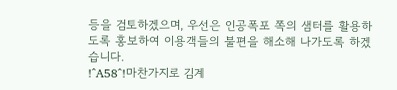등을 검토하겠으며, 우선은 인공폭포 쪽의 샘터를 활용하도록 홍보하여 이용객들의 불편을 해소해 나가도록 하겠습니다.
!^A58^!마찬가지로 김계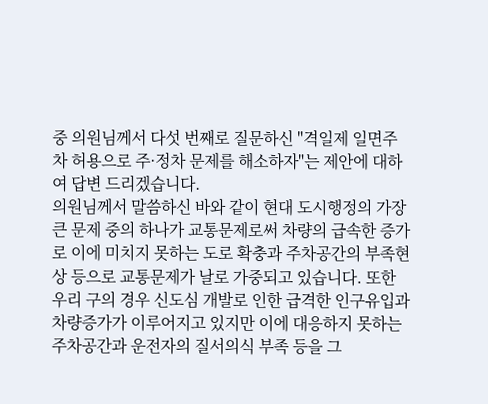중 의원님께서 다섯 번째로 질문하신 "격일제 일면주차 허용으로 주·정차 문제를 해소하자"는 제안에 대하여 답변 드리겠습니다.
의원님께서 말씀하신 바와 같이 현대 도시행정의 가장 큰 문제 중의 하나가 교통문제로써 차량의 급속한 증가로 이에 미치지 못하는 도로 확충과 주차공간의 부족현상 등으로 교통문제가 날로 가중되고 있습니다. 또한 우리 구의 경우 신도심 개발로 인한 급격한 인구유입과 차량증가가 이루어지고 있지만 이에 대응하지 못하는 주차공간과 운전자의 질서의식 부족 등을 그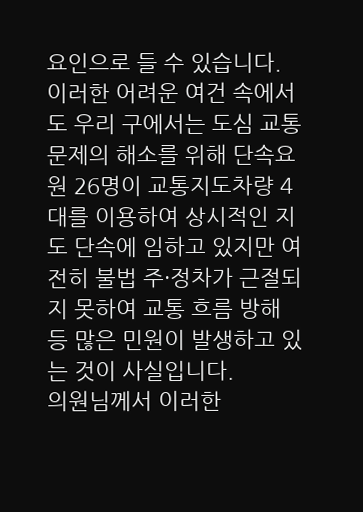요인으로 들 수 있습니다.
이러한 어려운 여건 속에서도 우리 구에서는 도심 교통문제의 해소를 위해 단속요원 26명이 교통지도차량 4대를 이용하여 상시적인 지도 단속에 임하고 있지만 여전히 불법 주·정차가 근절되지 못하여 교통 흐름 방해 등 많은 민원이 발생하고 있는 것이 사실입니다.
의원님께서 이러한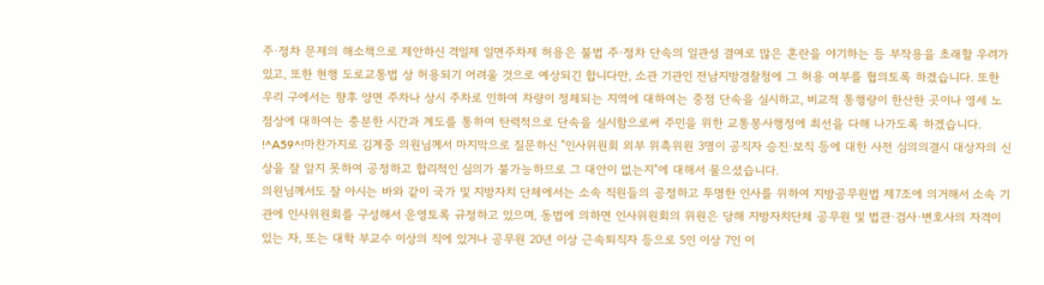주·정차 문제의 해소책으로 제안하신 격일제 일면주차제 허용은 불법 주·정차 단속의 일관성 결여로 많은 혼란을 야기하는 등 부작용을 초래할 우려가 있고, 또한 현행 도로교통법 상 허용되기 어려울 것으로 예상되긴 합니다만, 소관 기관인 전남지방경찰청에 그 허용 여부를 협의토록 하겠습니다. 또한 우리 구에서는 향후 양면 주차나 상시 주차로 인하여 차량이 정체되는 지역에 대하여는 중점 단속을 실시하고, 비교적 통행량이 한산한 곳이나 영세 노점상에 대하여는 충분한 시간과 계도를 통하여 탄력적으로 단속을 실시함으로써 주민을 위한 교통봉사행정에 최선을 다해 나가도록 하겠습니다.
!^A59^!마찬가지로 김계중 의원님께서 마지막으로 질문하신 "인사위원회 외부 위촉위원 3명이 공직자 승진·보직 등에 대한 사전 심의의결시 대상자의 신상을 잘 알지 못하여 공정하고 합리적인 심의가 불가능하므로 그 대안이 없는지"에 대해서 물으셨습니다.
의원님께서도 잘 아시는 바와 같이 국가 및 지방자치 단체에서는 소속 직원들의 공정하고 투명한 인사를 위하여 지방공무원법 제7조에 의거해서 소속 기관에 인사위원회를 구성해서 운영토록 규정하고 있으며, 동법에 의하면 인사위원회의 위원은 당해 지방자치단체 공무원 및 법관·검사·변호사의 자격이 있는 자, 또는 대학 부교수 이상의 직에 있거나 공무원 20년 이상 근속퇴직자 등으로 5인 이상 7인 이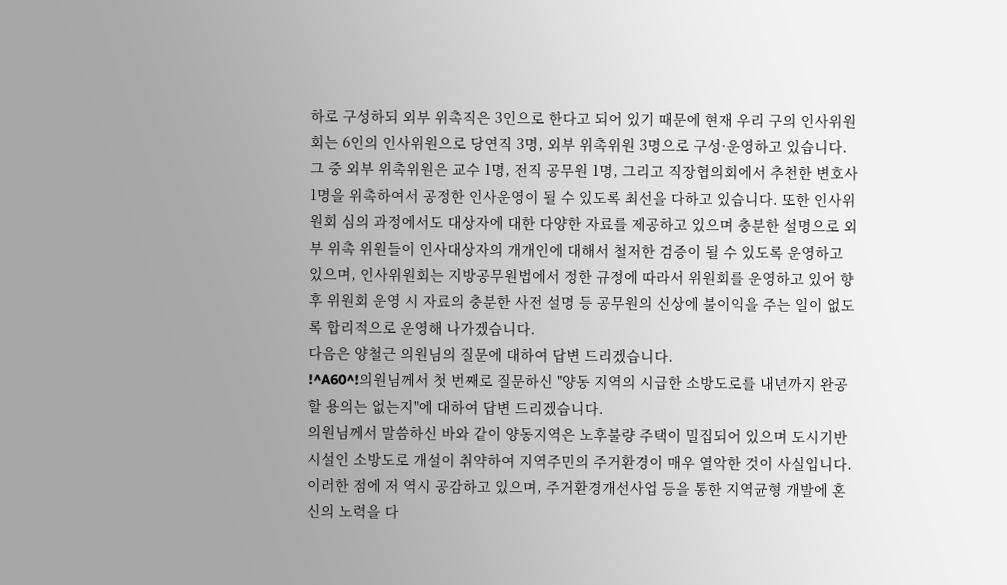하로 구성하되 외부 위촉직은 3인으로 한다고 되어 있기 때문에 현재 우리 구의 인사위원회는 6인의 인사위원으로 당연직 3명, 외부 위촉위원 3명으로 구성·운영하고 있습니다. 그 중 외부 위촉위원은 교수 1명, 전직 공무원 1명, 그리고 직장협의회에서 추천한 변호사 1명을 위촉하여서 공정한 인사운영이 될 수 있도록 최선을 다하고 있습니다. 또한 인사위원회 심의 과정에서도 대상자에 대한 다양한 자료를 제공하고 있으며 충분한 설명으로 외부 위촉 위원들이 인사대상자의 개개인에 대해서 철저한 검증이 될 수 있도록 운영하고 있으며, 인사위원회는 지방공무원법에서 정한 규정에 따라서 위원회를 운영하고 있어 향후 위원회 운영 시 자료의 충분한 사전 설명 등 공무원의 신상에 불이익을 주는 일이 없도록 합리적으로 운영해 나가겠습니다.
다음은 양철근 의원님의 질문에 대하여 답변 드리겠습니다.
!^A60^!의원님께서 첫 번째로 질문하신 "양동 지역의 시급한 소방도로를 내년까지 완공할 용의는 없는지"에 대하여 답변 드리겠습니다.
의원님께서 말씀하신 바와 같이 양동지역은 노후불량 주택이 밀집되어 있으며 도시기반시설인 소방도로 개설이 취약하여 지역주민의 주거환경이 매우 열악한 것이 사실입니다. 이러한 점에 저 역시 공감하고 있으며, 주거환경개선사업 등을 통한 지역균형 개발에 혼신의 노력을 다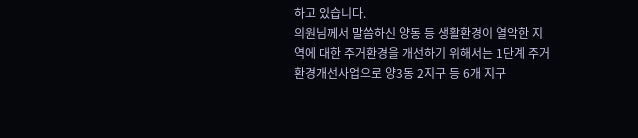하고 있습니다.
의원님께서 말씀하신 양동 등 생활환경이 열악한 지역에 대한 주거환경을 개선하기 위해서는 1단계 주거환경개선사업으로 양3동 2지구 등 6개 지구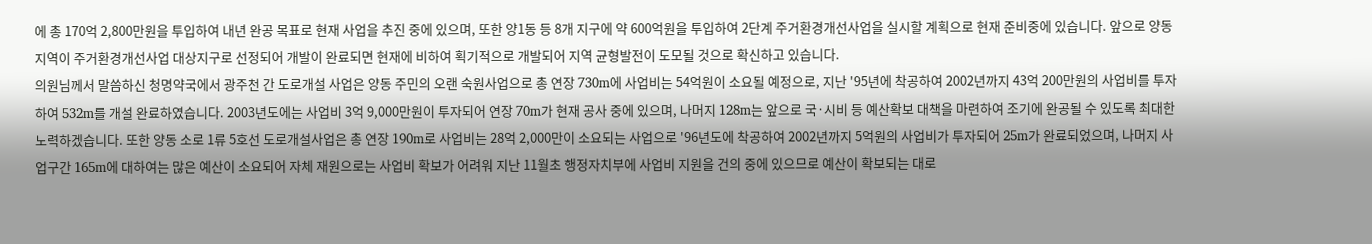에 총 170억 2,800만원을 투입하여 내년 완공 목표로 현재 사업을 추진 중에 있으며, 또한 양1동 등 8개 지구에 약 600억원을 투입하여 2단계 주거환경개선사업을 실시할 계획으로 현재 준비중에 있습니다. 앞으로 양동 지역이 주거환경개선사업 대상지구로 선정되어 개발이 완료되면 현재에 비하여 획기적으로 개발되어 지역 균형발전이 도모될 것으로 확신하고 있습니다.
의원님께서 말씀하신 청명약국에서 광주천 간 도로개설 사업은 양동 주민의 오랜 숙원사업으로 총 연장 730m에 사업비는 54억원이 소요될 예정으로, 지난 '95년에 착공하여 2002년까지 43억 200만원의 사업비를 투자하여 532m를 개설 완료하였습니다. 2003년도에는 사업비 3억 9,000만원이 투자되어 연장 70m가 현재 공사 중에 있으며, 나머지 128m는 앞으로 국·시비 등 예산확보 대책을 마련하여 조기에 완공될 수 있도록 최대한 노력하겠습니다. 또한 양동 소로 1류 5호선 도로개설사업은 총 연장 190m로 사업비는 28억 2,000만이 소요되는 사업으로 '96년도에 착공하여 2002년까지 5억원의 사업비가 투자되어 25m가 완료되었으며, 나머지 사업구간 165m에 대하여는 많은 예산이 소요되어 자체 재원으로는 사업비 확보가 어려워 지난 11월초 행정자치부에 사업비 지원을 건의 중에 있으므로 예산이 확보되는 대로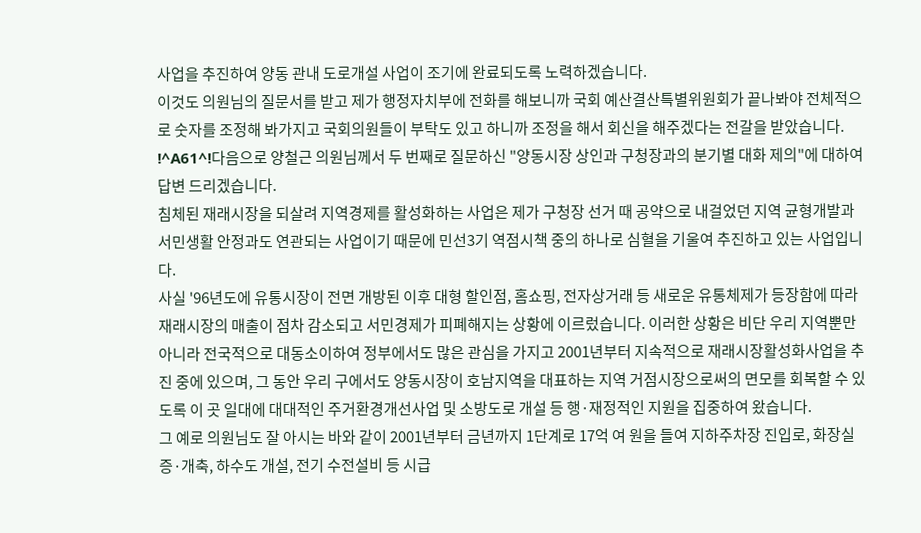사업을 추진하여 양동 관내 도로개설 사업이 조기에 완료되도록 노력하겠습니다.
이것도 의원님의 질문서를 받고 제가 행정자치부에 전화를 해보니까 국회 예산결산특별위원회가 끝나봐야 전체적으로 숫자를 조정해 봐가지고 국회의원들이 부탁도 있고 하니까 조정을 해서 회신을 해주겠다는 전갈을 받았습니다.
!^A61^!다음으로 양철근 의원님께서 두 번째로 질문하신 "양동시장 상인과 구청장과의 분기별 대화 제의"에 대하여 답변 드리겠습니다.
침체된 재래시장을 되살려 지역경제를 활성화하는 사업은 제가 구청장 선거 때 공약으로 내걸었던 지역 균형개발과 서민생활 안정과도 연관되는 사업이기 때문에 민선3기 역점시책 중의 하나로 심혈을 기울여 추진하고 있는 사업입니다.
사실 '96년도에 유통시장이 전면 개방된 이후 대형 할인점, 홈쇼핑, 전자상거래 등 새로운 유통체제가 등장함에 따라 재래시장의 매출이 점차 감소되고 서민경제가 피폐해지는 상황에 이르렀습니다. 이러한 상황은 비단 우리 지역뿐만 아니라 전국적으로 대동소이하여 정부에서도 많은 관심을 가지고 2001년부터 지속적으로 재래시장활성화사업을 추진 중에 있으며, 그 동안 우리 구에서도 양동시장이 호남지역을 대표하는 지역 거점시장으로써의 면모를 회복할 수 있도록 이 곳 일대에 대대적인 주거환경개선사업 및 소방도로 개설 등 행·재정적인 지원을 집중하여 왔습니다.
그 예로 의원님도 잘 아시는 바와 같이 2001년부터 금년까지 1단계로 17억 여 원을 들여 지하주차장 진입로, 화장실 증·개축, 하수도 개설, 전기 수전설비 등 시급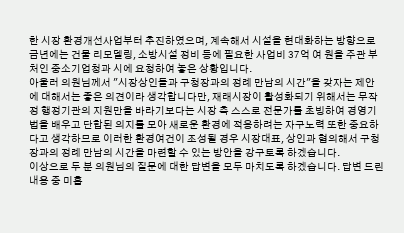한 시장 환경개선사업부터 추진하였으며, 계속해서 시설을 현대화하는 방향으로 금년에는 건물 리모델링, 소방시설 정비 등에 필요한 사업비 37억 여 원을 주관 부처인 중소기업청과 시에 요청하여 놓은 상황입니다.
아울러 의원님께서 "시장상인들과 구청장과의 정례 만남의 시간"을 갖자는 제안에 대해서는 좋은 의견이라 생각합니다만, 재래시장이 활성화되기 위해서는 무작정 행정기관의 지원만을 바라기보다는 시장 측 스스로 전문가를 초빙하여 경영기법을 배우고 단합된 의지를 모아 새로운 환경에 적응하려는 자구노력 또한 중요하다고 생각하므로 이러한 환경여건이 조성될 경우 시장대표, 상인과 협의해서 구청장과의 정례 만남의 시간을 마련할 수 있는 방안을 강구토록 하겠습니다.
이상으로 두 분 의원님의 질문에 대한 답변을 모두 마치도록 하겠습니다. 답변 드린 내용 중 미흡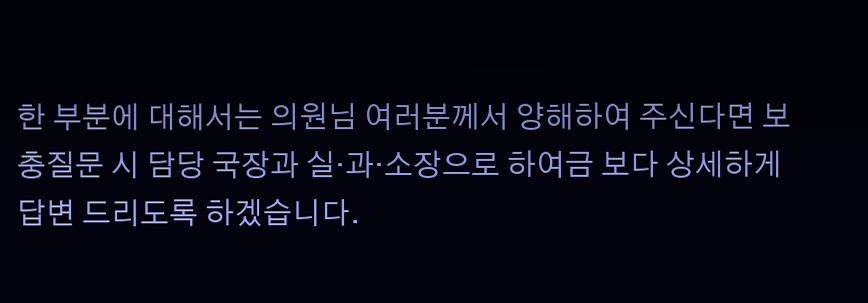한 부분에 대해서는 의원님 여러분께서 양해하여 주신다면 보충질문 시 담당 국장과 실·과·소장으로 하여금 보다 상세하게 답변 드리도록 하겠습니다.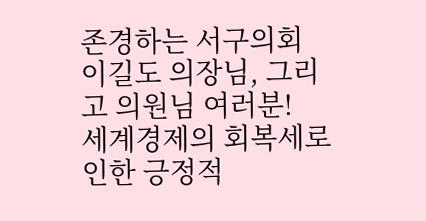존경하는 서구의회 이길도 의장님, 그리고 의원님 여러분!
세계경제의 회복세로 인한 긍정적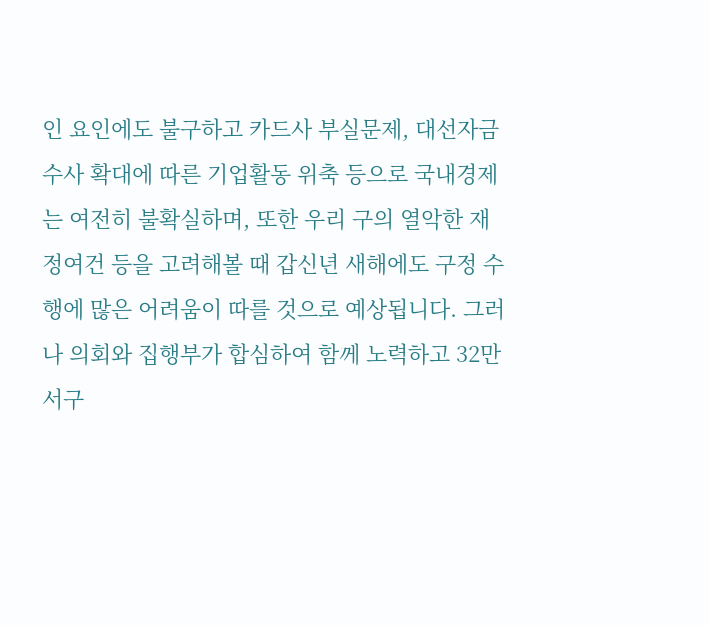인 요인에도 불구하고 카드사 부실문제, 대선자금 수사 확대에 따른 기업활동 위축 등으로 국내경제는 여전히 불확실하며, 또한 우리 구의 열악한 재정여건 등을 고려해볼 때 갑신년 새해에도 구정 수행에 많은 어려움이 따를 것으로 예상됩니다. 그러나 의회와 집행부가 합심하여 함께 노력하고 32만 서구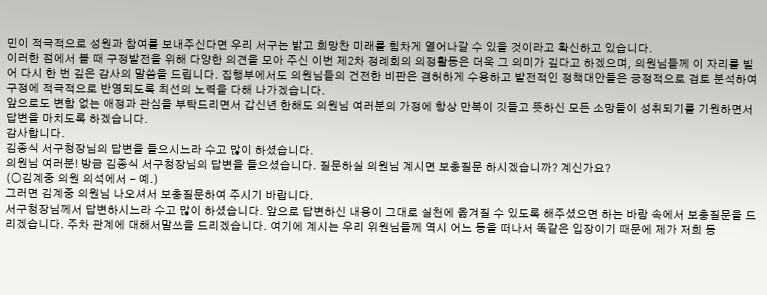민이 적극적으로 성원과 참여를 보내주신다면 우리 서구는 밝고 희망찬 미래를 힘차게 열어나갈 수 있을 것이라고 확신하고 있습니다.
이러한 점에서 볼 때 구정발전을 위해 다양한 의견을 모아 주신 이번 제2차 정례회의 의정활동은 더욱 그 의미가 깊다고 하겠으며, 의원님들께 이 자리를 빌어 다시 한 번 깊은 감사의 말씀을 드립니다. 집행부에서도 의원님들의 건전한 비판은 겸허하게 수용하고 발전적인 정책대안들은 긍정적으로 검토 분석하여 구정에 적극적으로 반영되도록 최선의 노력을 다해 나가겠습니다.
앞으로도 변함 없는 애정과 관심을 부탁드리면서 갑신년 한해도 의원님 여러분의 가정에 항상 만복이 깃들고 뜻하신 모든 소망들이 성취되기를 기원하면서 답변을 마치도록 하겠습니다.
감사합니다.
김종식 서구청장님의 답변을 들으시느라 수고 많이 하셨습니다.
의원님 여러분! 방금 김종식 서구청장님의 답변을 들으셨습니다. 질문하실 의원님 계시면 보충질문 하시겠습니까? 계신가요?
(○김계중 의원 의석에서 - 예.)
그러면 김계중 의원님 나오셔서 보충질문하여 주시기 바랍니다.
서구청장님께서 답변하시느라 수고 많이 하셨습니다. 앞으로 답변하신 내용이 그대로 실천에 옮겨질 수 있도록 해주셨으면 하는 바람 속에서 보충질문을 드리겠습니다. 주차 관계에 대해서말쓰을 드리겠습니다. 여기에 계시는 우리 위원님들께 역시 어느 동을 떠나서 똑같은 입장이기 때문에 제가 저희 동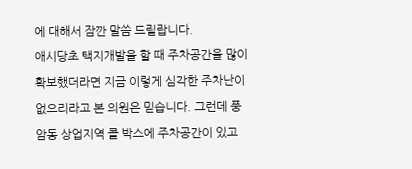에 대해서 잠깐 말씀 드릴랍니다.
애시당초 택지개발을 할 때 주차공간을 많이 확보했더라면 지금 이렇게 심각한 주차난이 없으리라고 본 의원은 믿습니다. 그런데 풍암동 상업지역 콜 박스에 주차공간이 있고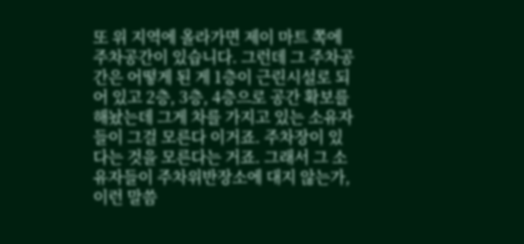또 위 지역에 올라가면 제이 마트 쪽에 주차공간이 있습니다. 그런데 그 주차공간은 어떻게 된 게 1층이 근린시설로 되어 있고 2층, 3층, 4층으로 공간 확보를 해놨는데 그게 차를 가지고 있는 소유자들이 그걸 모른다 이거죠. 주차장이 있다는 것을 모른다는 거죠. 그래서 그 소유자들이 주차위반장소에 대지 않는가, 이런 말씀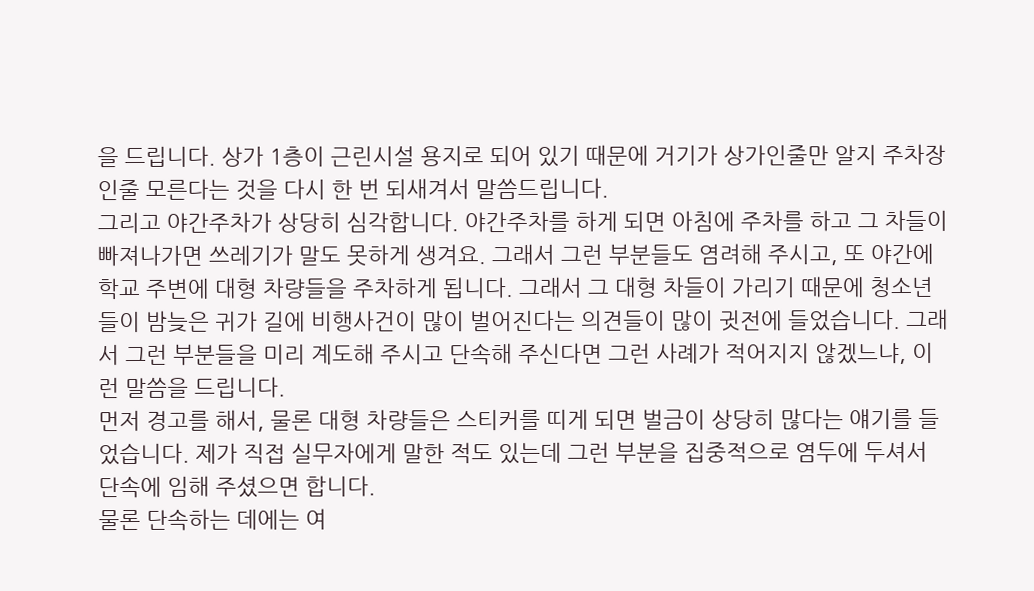을 드립니다. 상가 1층이 근린시설 용지로 되어 있기 때문에 거기가 상가인줄만 알지 주차장인줄 모른다는 것을 다시 한 번 되새겨서 말씀드립니다.
그리고 야간주차가 상당히 심각합니다. 야간주차를 하게 되면 아침에 주차를 하고 그 차들이 빠져나가면 쓰레기가 말도 못하게 생겨요. 그래서 그런 부분들도 염려해 주시고, 또 야간에 학교 주변에 대형 차량들을 주차하게 됩니다. 그래서 그 대형 차들이 가리기 때문에 청소년들이 밤늦은 귀가 길에 비행사건이 많이 벌어진다는 의견들이 많이 귓전에 들었습니다. 그래서 그런 부분들을 미리 계도해 주시고 단속해 주신다면 그런 사례가 적어지지 않겠느냐, 이런 말씀을 드립니다.
먼저 경고를 해서, 물론 대형 차량들은 스티커를 띠게 되면 벌금이 상당히 많다는 얘기를 들었습니다. 제가 직접 실무자에게 말한 적도 있는데 그런 부분을 집중적으로 염두에 두셔서 단속에 임해 주셨으면 합니다.
물론 단속하는 데에는 여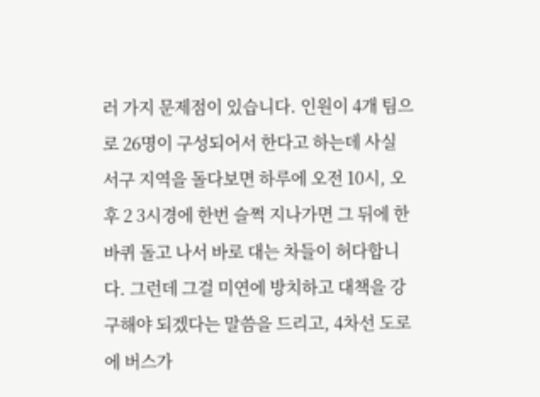러 가지 문제점이 있습니다. 인원이 4개 팀으로 26명이 구성되어서 한다고 하는데 사실 서구 지역을 돌다보면 하루에 오전 10시, 오후 2 3시경에 한번 슬쩍 지나가면 그 뒤에 한 바퀴 돌고 나서 바로 대는 차들이 허다합니다. 그런데 그걸 미연에 방치하고 대책을 강구해야 되겠다는 말씀을 드리고, 4차선 도로에 버스가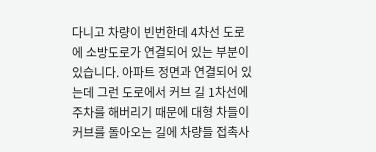다니고 차량이 빈번한데 4차선 도로에 소방도로가 연결되어 있는 부분이 있습니다. 아파트 정면과 연결되어 있는데 그런 도로에서 커브 길 1차선에 주차를 해버리기 때문에 대형 차들이 커브를 돌아오는 길에 차량들 접촉사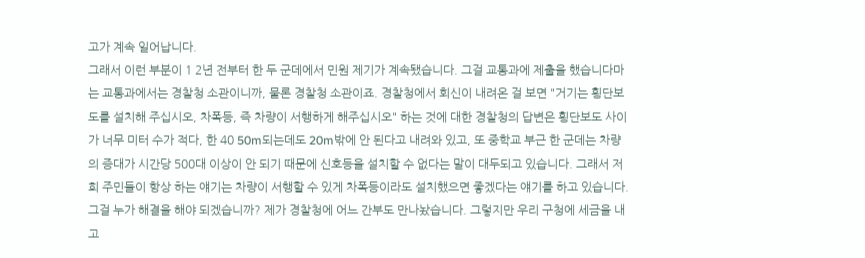고가 계속 일어납니다.
그래서 이런 부분이 1 2년 전부터 한 두 군데에서 민원 제기가 계속됐습니다. 그걸 교통과에 제출을 했습니다마는 교통과에서는 경찰청 소관이니까, 물론 경찰청 소관이죠. 경찰청에서 회신이 내려온 걸 보면 "거기는 횡단보도를 설치해 주십시오, 차폭등, 즉 차량이 서행하게 해주십시오" 하는 것에 대한 경찰청의 답변은 횡단보도 사이가 너무 미터 수가 적다, 한 40 50m되는데도 20m밖에 안 된다고 내려와 있고, 또 중학교 부근 한 군데는 차량의 증대가 시간당 500대 이상이 안 되기 때문에 신호등을 설치할 수 없다는 말이 대두되고 있습니다. 그래서 저희 주민들이 항상 하는 얘기는 차량이 서행할 수 있게 차폭등이라도 설치했으면 좋겠다는 얘기를 하고 있습니다.
그걸 누가 해결을 해야 되겠습니까? 제가 경찰청에 어느 간부도 만나놨습니다. 그렇지만 우리 구청에 세금을 내고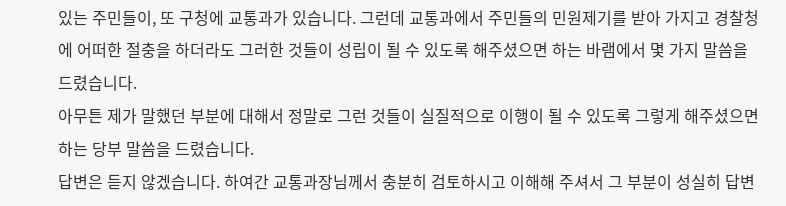있는 주민들이, 또 구청에 교통과가 있습니다. 그런데 교통과에서 주민들의 민원제기를 받아 가지고 경찰청에 어떠한 절충을 하더라도 그러한 것들이 성립이 될 수 있도록 해주셨으면 하는 바램에서 몇 가지 말씀을 드렸습니다.
아무튼 제가 말했던 부분에 대해서 정말로 그런 것들이 실질적으로 이행이 될 수 있도록 그렇게 해주셨으면 하는 당부 말씀을 드렸습니다.
답변은 듣지 않겠습니다. 하여간 교통과장님께서 충분히 검토하시고 이해해 주셔서 그 부분이 성실히 답변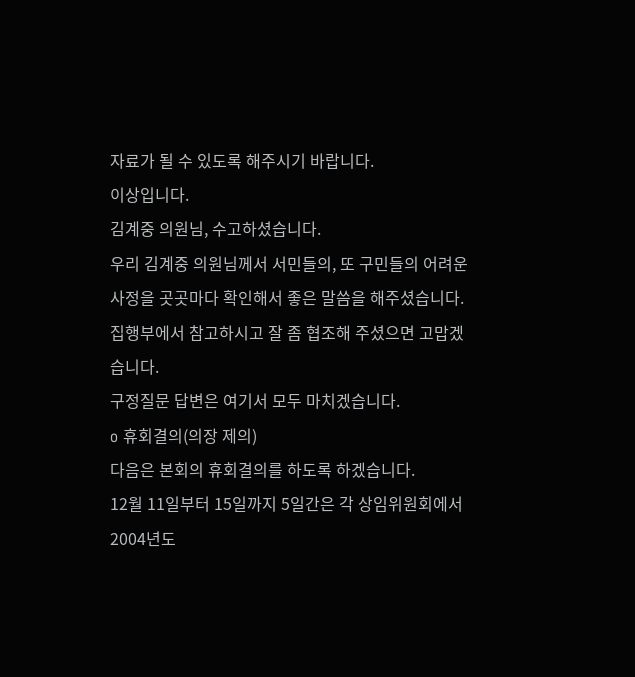자료가 될 수 있도록 해주시기 바랍니다.
이상입니다.
김계중 의원님, 수고하셨습니다.
우리 김계중 의원님께서 서민들의, 또 구민들의 어려운 사정을 곳곳마다 확인해서 좋은 말씀을 해주셨습니다. 집행부에서 참고하시고 잘 좀 협조해 주셨으면 고맙겠습니다.
구정질문 답변은 여기서 모두 마치겠습니다.
o 휴회결의(의장 제의)
다음은 본회의 휴회결의를 하도록 하겠습니다.
12월 11일부터 15일까지 5일간은 각 상임위원회에서 2004년도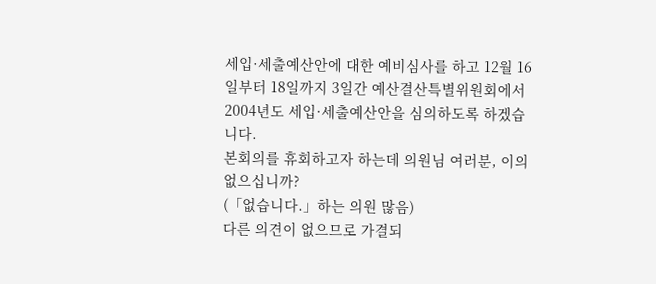세입·세출예산안에 대한 예비심사를 하고 12월 16일부터 18일까지 3일간 예산결산특별위원회에서 2004년도 세입·세출예산안을 심의하도록 하겠습니다.
본회의를 휴회하고자 하는데 의원님 여러분, 이의 없으십니까?
(「없습니다.」하는 의원 많음)
다른 의견이 없으므로 가결되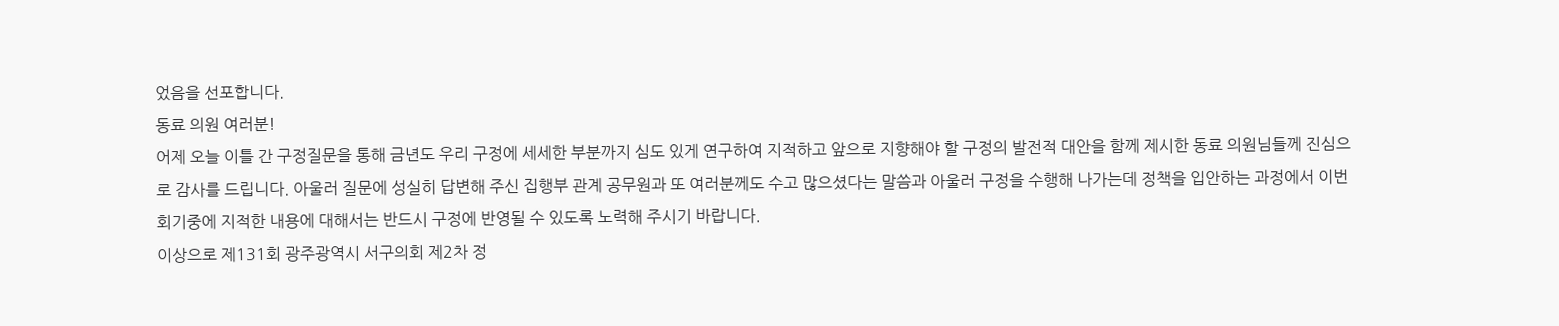었음을 선포합니다.
동료 의원 여러분!
어제 오늘 이틀 간 구정질문을 통해 금년도 우리 구정에 세세한 부분까지 심도 있게 연구하여 지적하고 앞으로 지향해야 할 구정의 발전적 대안을 함께 제시한 동료 의원님들께 진심으로 감사를 드립니다. 아울러 질문에 성실히 답변해 주신 집행부 관계 공무원과 또 여러분께도 수고 많으셨다는 말씀과 아울러 구정을 수행해 나가는데 정책을 입안하는 과정에서 이번 회기중에 지적한 내용에 대해서는 반드시 구정에 반영될 수 있도록 노력해 주시기 바랍니다.
이상으로 제131회 광주광역시 서구의회 제2차 정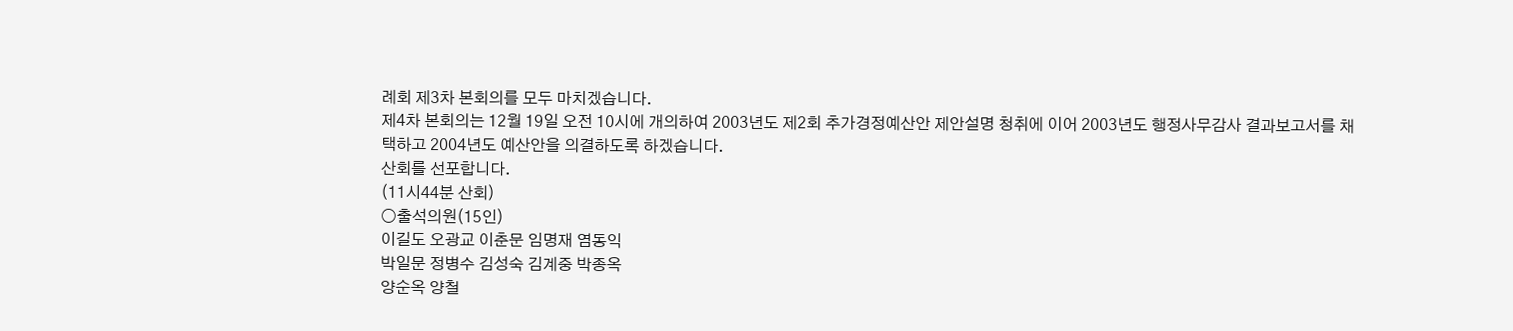례회 제3차 본회의를 모두 마치겠습니다.
제4차 본회의는 12월 19일 오전 10시에 개의하여 2003년도 제2회 추가경정예산안 제안설명 청취에 이어 2003년도 행정사무감사 결과보고서를 채택하고 2004년도 예산안을 의결하도록 하겠습니다.
산회를 선포합니다.
(11시44분 산회)
○출석의원(15인)
이길도 오광교 이춘문 임명재 염동익
박일문 정병수 김성숙 김계중 박종옥
양순옥 양철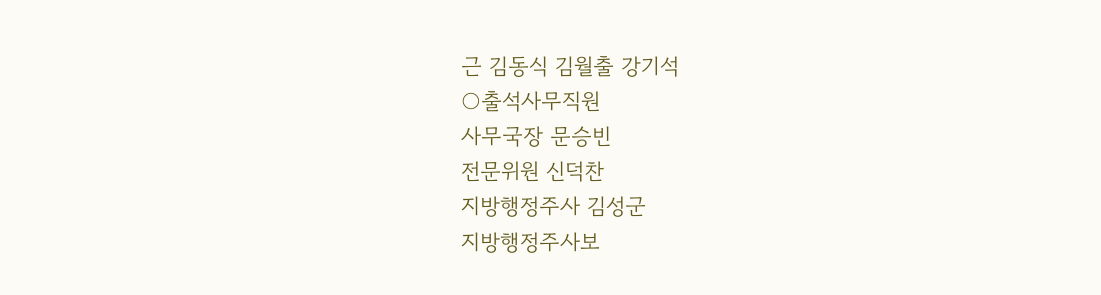근 김동식 김월출 강기석
○출석사무직원
사무국장 문승빈
전문위원 신덕찬
지방행정주사 김성군
지방행정주사보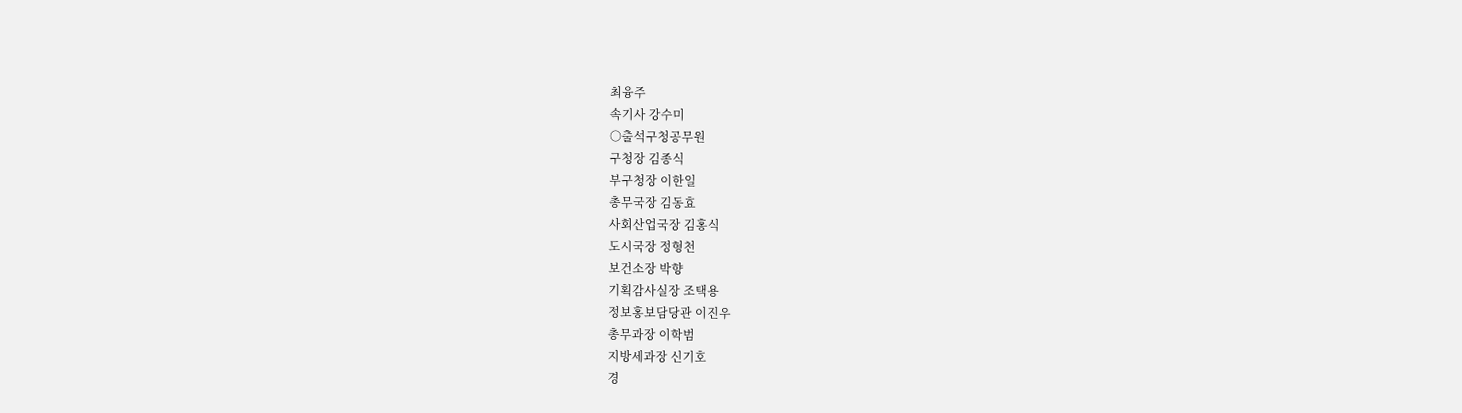최융주
속기사 강수미
○출석구청공무원
구청장 김종식
부구청장 이한일
총무국장 김동효
사회산업국장 김홍식
도시국장 정형천
보건소장 박향
기획감사실장 조택용
정보홍보담당관 이진우
총무과장 이학범
지방세과장 신기호
경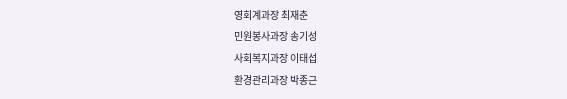영회계과장 최재춘
민원봉사과장 송기성
사회복지과장 이태섭
환경관리과장 박종근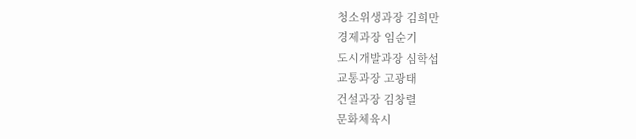청소위생과장 김희만
경제과장 임순기
도시개발과장 심학섭
교통과장 고광태
건설과장 김창렬
문화체육시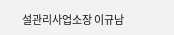설관리사업소장 이규남